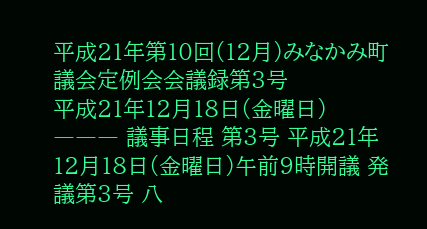平成21年第10回(12月)みなかみ町議会定例会会議録第3号
平成21年12月18日(金曜日)
――― 議事日程 第3号 平成21年12月18日(金曜日)午前9時開議 発議第3号 八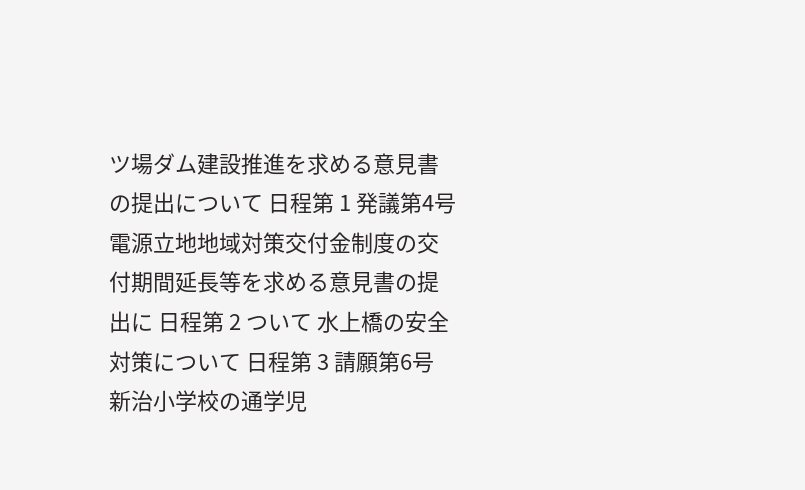ツ場ダム建設推進を求める意見書の提出について 日程第 1 発議第4号 電源立地地域対策交付金制度の交付期間延長等を求める意見書の提出に 日程第 2 ついて 水上橋の安全対策について 日程第 3 請願第6号 新治小学校の通学児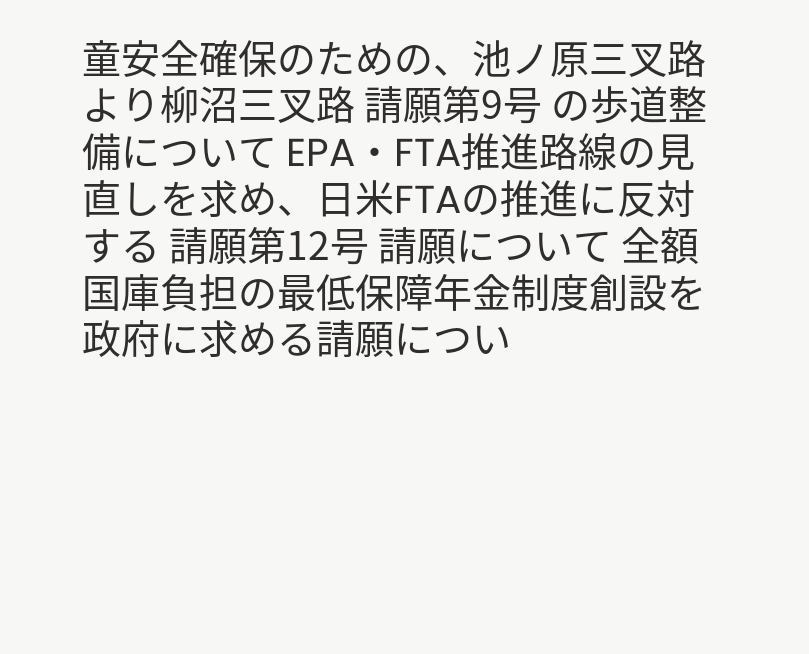童安全確保のための、池ノ原三叉路より柳沼三叉路 請願第9号 の歩道整備について EPA・FTA推進路線の見直しを求め、日米FTAの推進に反対する 請願第12号 請願について 全額国庫負担の最低保障年金制度創設を政府に求める請願につい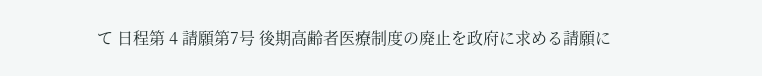て 日程第 4 請願第7号 後期高齢者医療制度の廃止を政府に求める請願に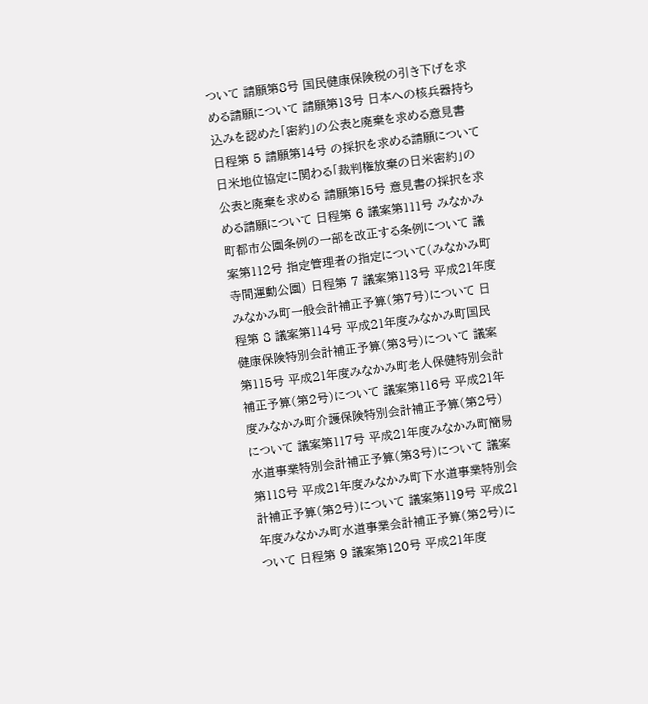ついて 請願第8号 国民健康保険税の引き下げを求める請願について 請願第13号 日本への核兵器持ち込みを認めた「密約」の公表と廃棄を求める意見書 日程第 5 請願第14号 の採択を求める請願について 日米地位協定に関わる「裁判権放棄の日米密約」の公表と廃棄を求める 請願第15号 意見書の採択を求める請願について 日程第 6 議案第111号 みなかみ町都市公園条例の一部を改正する条例について 議案第112号 指定管理者の指定について(みなかみ町寺間運動公園) 日程第 7 議案第113号 平成21年度みなかみ町一般会計補正予算(第7号)について 日程第 8 議案第114号 平成21年度みなかみ町国民健康保険特別会計補正予算(第3号)について 議案第115号 平成21年度みなかみ町老人保健特別会計補正予算(第2号)について 議案第116号 平成21年度みなかみ町介護保険特別会計補正予算(第2号)について 議案第117号 平成21年度みなかみ町簡易水道事業特別会計補正予算(第3号)について 議案第118号 平成21年度みなかみ町下水道事業特別会計補正予算(第2号)について 議案第119号 平成21年度みなかみ町水道事業会計補正予算(第2号)について 日程第 9 議案第120号 平成21年度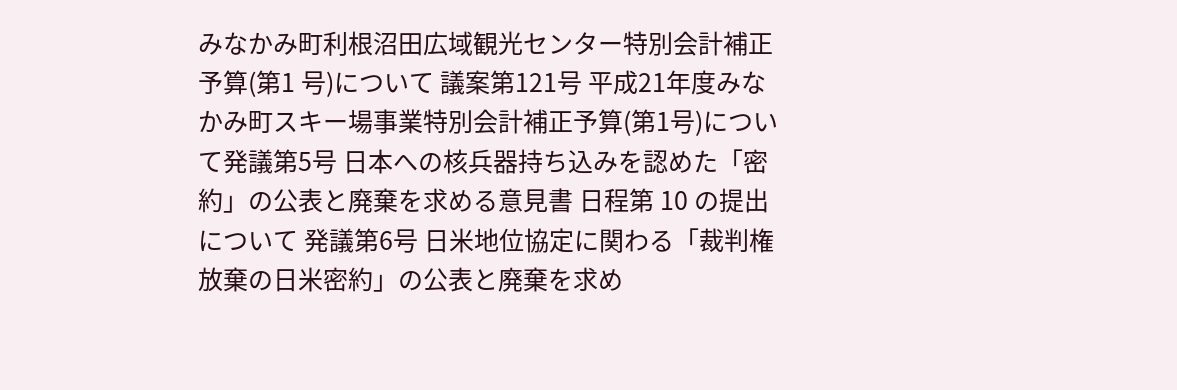みなかみ町利根沼田広域観光センター特別会計補正予算(第1 号)について 議案第121号 平成21年度みなかみ町スキー場事業特別会計補正予算(第1号)について発議第5号 日本への核兵器持ち込みを認めた「密約」の公表と廃棄を求める意見書 日程第 10 の提出について 発議第6号 日米地位協定に関わる「裁判権放棄の日米密約」の公表と廃棄を求め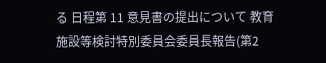る 日程第 11 意見書の提出について 教育施設等検討特別委員会委員長報告(第2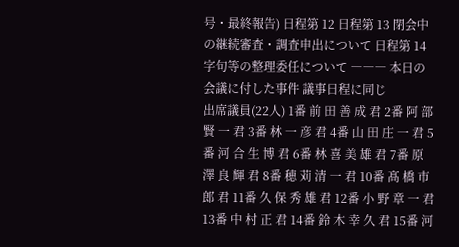号・最終報告) 日程第 12 日程第 13 閉会中の継続審査・調査申出について 日程第 14 字句等の整理委任について ――― 本日の会議に付した事件 議事日程に同じ
出席議員(22人) 1番 前 田 善 成 君 2番 阿 部 賢 一 君 3番 林 一 彦 君 4番 山 田 庄 一 君 5番 河 合 生 博 君 6番 林 喜 美 雄 君 7番 原 澤 良 輝 君 8番 穂 苅 清 一 君 10番 髙 橋 市 郎 君 11番 久 保 秀 雄 君 12番 小 野 章 一 君 13番 中 村 正 君 14番 鈴 木 幸 久 君 15番 河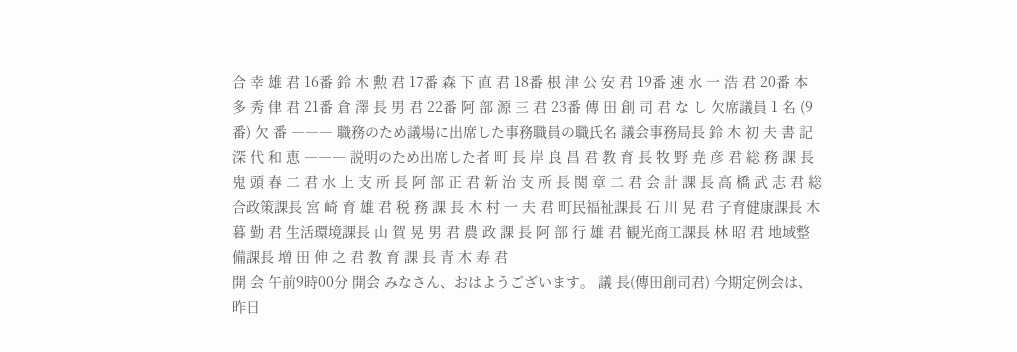合 幸 雄 君 16番 鈴 木 勲 君 17番 森 下 直 君 18番 根 津 公 安 君 19番 速 水 一 浩 君 20番 本 多 秀 侓 君 21番 倉 澤 長 男 君 22番 阿 部 源 三 君 23番 傳 田 創 司 君 な し 欠席議員 1 名 (9 番) 欠 番 ――― 職務のため議場に出席した事務職員の職氏名 議会事務局長 鈴 木 初 夫 書 記 深 代 和 恵 ――― 説明のため出席した者 町 長 岸 良 昌 君 教 育 長 牧 野 尭 彦 君 総 務 課 長 鬼 頭 春 二 君 水 上 支 所 長 阿 部 正 君 新 治 支 所 長 関 章 二 君 会 計 課 長 高 橋 武 志 君 総合政策課長 宮 崎 育 雄 君 税 務 課 長 木 村 一 夫 君 町民福祉課長 石 川 晃 君 子育健康課長 木 暮 勤 君 生活環境課長 山 賀 晃 男 君 農 政 課 長 阿 部 行 雄 君 観光商工課長 林 昭 君 地域整備課長 増 田 伸 之 君 教 育 課 長 青 木 寿 君
開 会 午前9時00分 開会 みなさん、おはようございます。 議 長(傳田創司君) 今期定例会は、昨日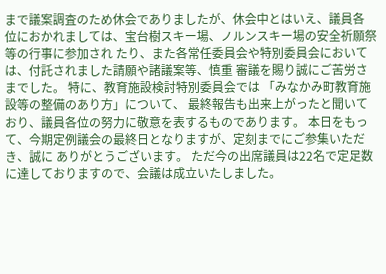まで議案調査のため休会でありましたが、休会中とはいえ、議員各 位におかれましては、宝台樹スキー場、ノルンスキー場の安全祈願祭等の行事に参加され たり、また各常任委員会や特別委員会においては、付託されました請願や諸議案等、慎重 審議を賜り誠にご苦労さまでした。 特に、教育施設検討特別委員会では 「みなかみ町教育施設等の整備のあり方」について、 最終報告も出来上がったと聞いており、議員各位の努力に敬意を表するものであります。 本日をもって、今期定例議会の最終日となりますが、定刻までにご参集いただき、誠に ありがとうございます。 ただ今の出席議員は22名で定足数に達しておりますので、会議は成立いたしました。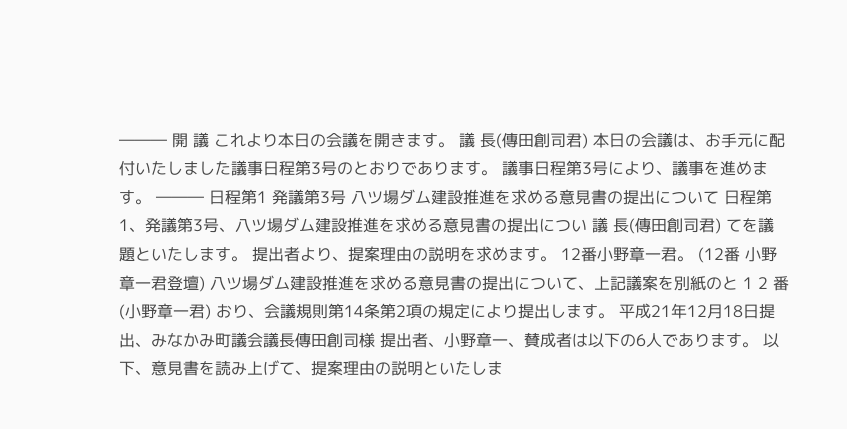――― 開 議 これより本日の会議を開きます。 議 長(傳田創司君) 本日の会議は、お手元に配付いたしました議事日程第3号のとおりであります。 議事日程第3号により、議事を進めます。 ――― 日程第1 発議第3号 八ツ場ダム建設推進を求める意見書の提出について 日程第1、発議第3号、八ツ場ダム建設推進を求める意見書の提出につい 議 長(傳田創司君) てを議題といたします。 提出者より、提案理由の説明を求めます。 12番小野章一君。 (12番 小野章一君登壇) 八ツ場ダム建設推進を求める意見書の提出について、上記議案を別紙のと 1 2 番(小野章一君) おり、会議規則第14条第2項の規定により提出します。 平成21年12月18日提出、みなかみ町議会議長傳田創司様 提出者、小野章一、賛成者は以下の6人であります。 以下、意見書を読み上げて、提案理由の説明といたしま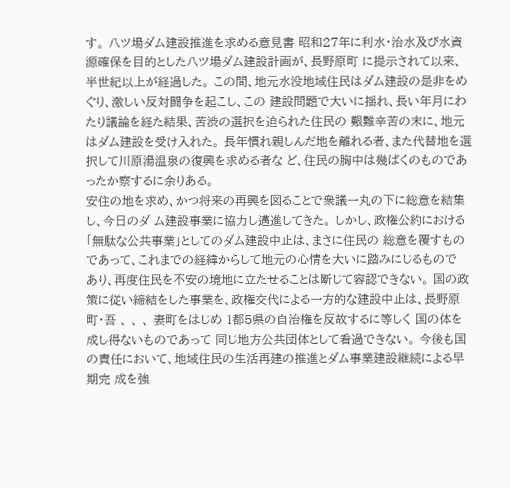す。 八ツ場ダム建設推進を求める意見書 昭和27年に利水・治水及び水資源確保を目的とした八ツ場ダム建設計画が、長野原町 に提示されて以来、半世紀以上が経過した。 この間、地元水没地域住民はダム建設の是非をめぐり、激しい反対闘争を起こし、この 建設問題で大いに揺れ、長い年月にわたり議論を経た結果、苦渋の選択を迫られた住民の 艱難辛苦の末に、地元はダム建設を受け入れた。 長年慣れ親しんだ地を離れる者、また代替地を選択して川原湯温泉の復興を求める者な ど、住民の胸中は幾ばくのものであったか察するに余りある。
安住の地を求め、かつ将来の再興を図ることで衆議一丸の下に総意を結集し、今日のダ ム建設事業に協力し邁進してきた。 しかし、政権公約における「無駄な公共事業」としてのダム建設中止は、まさに住民の 総意を覆すものであって、これまでの経緯からして地元の心情を大いに踏みにじるもので あり、再度住民を不安の境地に立たせることは断じて容認できない。 国の政策に従い締結をした事業を、政権交代による一方的な建設中止は、長野原町・吾 、 、 、 妻町をはじめ 1都5県の自治権を反故するに等しく 国の体を成し得ないものであって 同じ地方公共団体として看過できない。 今後も国の責任において、地域住民の生活再建の推進とダム事業建設継続による早期完 成を強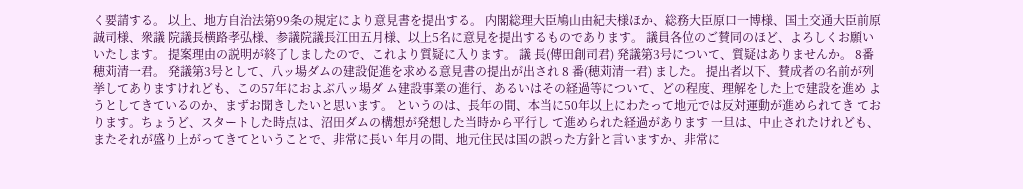く要請する。 以上、地方自治法第99条の規定により意見書を提出する。 内閣総理大臣鳩山由紀夫様ほか、総務大臣原口一博様、国土交通大臣前原誠司様、衆議 院議長横路孝弘様、参議院議長江田五月様、以上5名に意見を提出するものであります。 議員各位のご賛同のほど、よろしくお願いいたします。 提案理由の説明が終了しましたので、これより質疑に入ります。 議 長(傳田創司君) 発議第3号について、質疑はありませんか。 8番穂苅清一君。 発議第3号として、八ッ場ダムの建設促進を求める意見書の提出が出され 8 番(穂苅清一君) ました。 提出者以下、賛成者の名前が列挙してありますけれども、この57年におよぶ八ッ場ダ ム建設事業の進行、あるいはその経過等について、どの程度、理解をした上で建設を進め ようとしてきているのか、まずお聞きしたいと思います。 というのは、長年の間、本当に50年以上にわたって地元では反対運動が進められてき ております。ちょうど、スタートした時点は、沼田ダムの構想が発想した当時から平行し て進められた経過があります 一旦は、中止されたけれども、またそれが盛り上がってきてということで、非常に長い 年月の間、地元住民は国の誤った方針と言いますか、非常に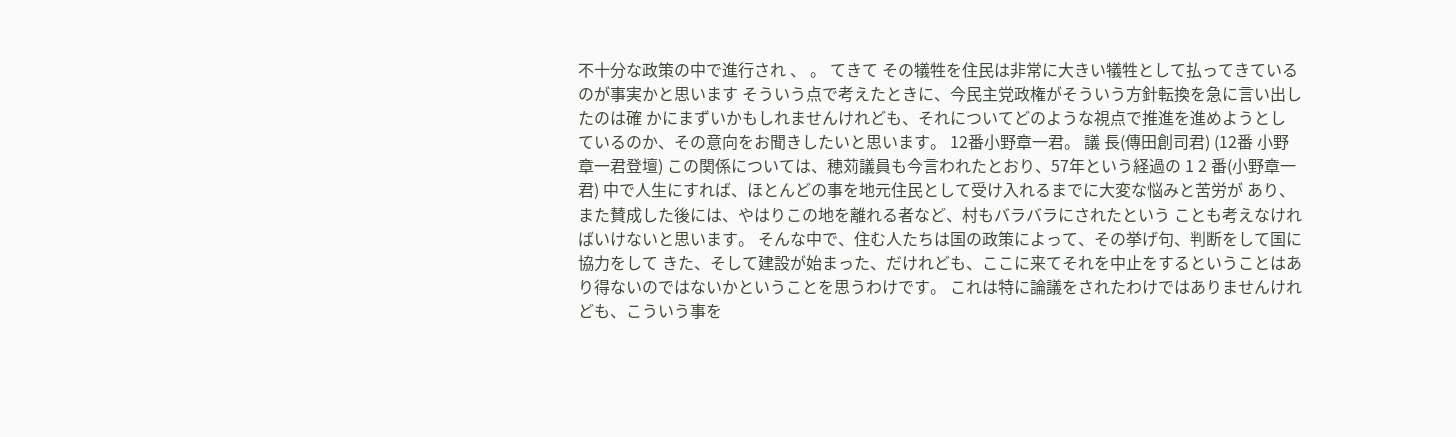不十分な政策の中で進行され 、 。 てきて その犠牲を住民は非常に大きい犠牲として払ってきているのが事実かと思います そういう点で考えたときに、今民主党政権がそういう方針転換を急に言い出したのは確 かにまずいかもしれませんけれども、それについてどのような視点で推進を進めようとし ているのか、その意向をお聞きしたいと思います。 12番小野章一君。 議 長(傳田創司君) (12番 小野章一君登壇) この関係については、穂苅議員も今言われたとおり、57年という経過の 1 2 番(小野章一君) 中で人生にすれば、ほとんどの事を地元住民として受け入れるまでに大変な悩みと苦労が あり、また賛成した後には、やはりこの地を離れる者など、村もバラバラにされたという ことも考えなければいけないと思います。 そんな中で、住む人たちは国の政策によって、その挙げ句、判断をして国に協力をして きた、そして建設が始まった、だけれども、ここに来てそれを中止をするということはあ り得ないのではないかということを思うわけです。 これは特に論議をされたわけではありませんけれども、こういう事を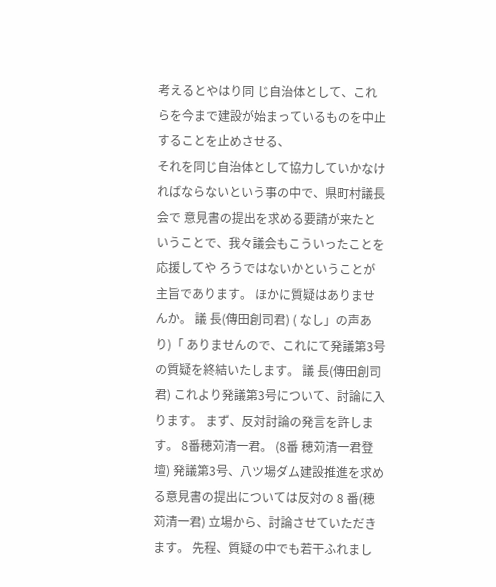考えるとやはり同 じ自治体として、これらを今まで建設が始まっているものを中止することを止めさせる、
それを同じ自治体として協力していかなければならないという事の中で、県町村議長会で 意見書の提出を求める要請が来たということで、我々議会もこういったことを応援してや ろうではないかということが主旨であります。 ほかに質疑はありませんか。 議 長(傳田創司君) ( なし」の声あり)「 ありませんので、これにて発議第3号の質疑を終結いたします。 議 長(傳田創司君) これより発議第3号について、討論に入ります。 まず、反対討論の発言を許します。 8番穂苅清一君。 (8番 穂苅清一君登壇) 発議第3号、八ツ場ダム建設推進を求める意見書の提出については反対の 8 番(穂苅清一君) 立場から、討論させていただきます。 先程、質疑の中でも若干ふれまし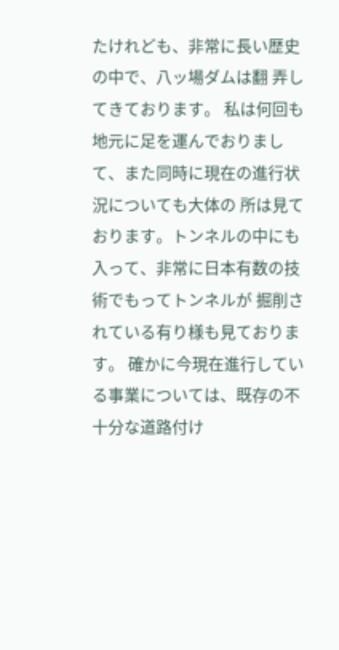たけれども、非常に長い歴史の中で、八ッ場ダムは翻 弄してきております。 私は何回も地元に足を運んでおりまして、また同時に現在の進行状況についても大体の 所は見ております。トンネルの中にも入って、非常に日本有数の技術でもってトンネルが 掘削されている有り様も見ております。 確かに今現在進行している事業については、既存の不十分な道路付け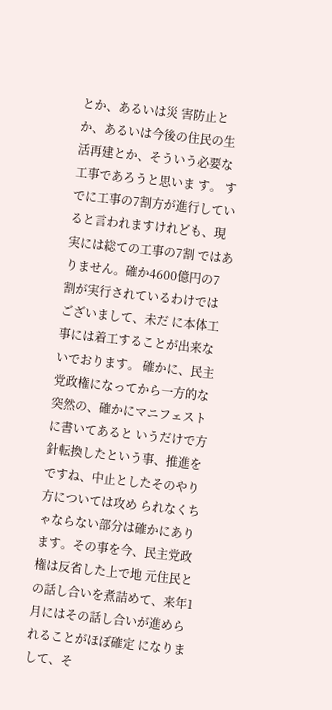とか、あるいは災 害防止とか、あるいは今後の住民の生活再建とか、そういう必要な工事であろうと思いま す。 すでに工事の7割方が進行していると言われますけれども、現実には総ての工事の7割 ではありません。確か4600億円の7割が実行されているわけではございまして、未だ に本体工事には着工することが出来ないでおります。 確かに、民主党政権になってから一方的な突然の、確かにマニフェストに書いてあると いうだけで方針転換したという事、推進をですね、中止としたそのやり方については攻め られなくちゃならない部分は確かにあります。その事を今、民主党政権は反省した上で地 元住民との話し合いを煮詰めて、来年1月にはその話し合いが進められることがほぼ確定 になりまして、そ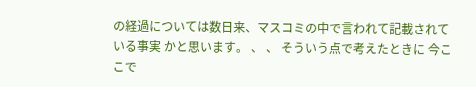の経過については数日来、マスコミの中で言われて記載されている事実 かと思います。 、 、 そういう点で考えたときに 今ここで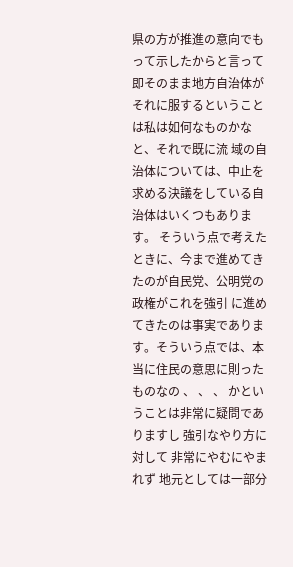県の方が推進の意向でもって示したからと言って 即そのまま地方自治体がそれに服するということは私は如何なものかなと、それで既に流 域の自治体については、中止を求める決議をしている自治体はいくつもあります。 そういう点で考えたときに、今まで進めてきたのが自民党、公明党の政権がこれを強引 に進めてきたのは事実であります。そういう点では、本当に住民の意思に則ったものなの 、 、 、 かということは非常に疑問でありますし 強引なやり方に対して 非常にやむにやまれず 地元としては一部分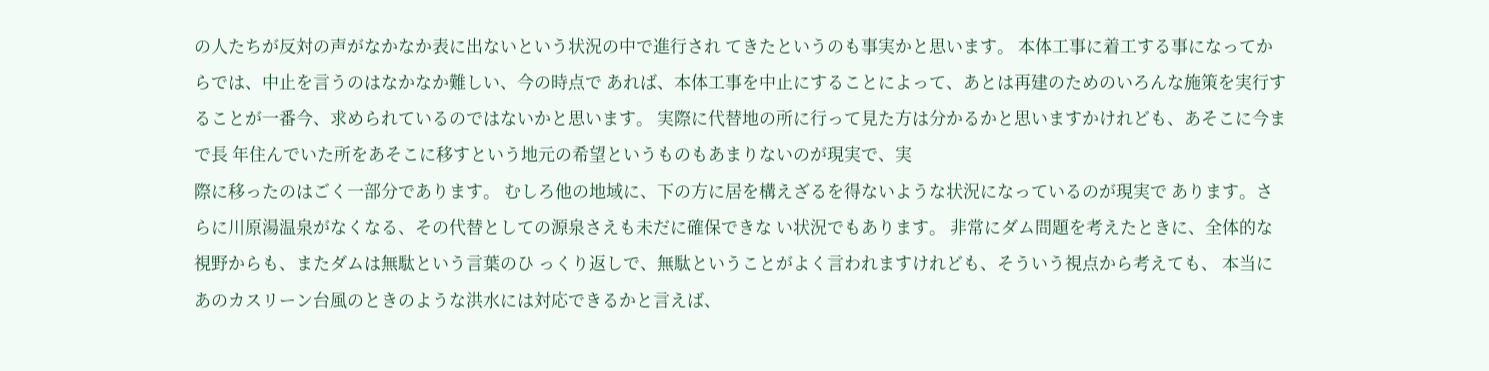の人たちが反対の声がなかなか表に出ないという状況の中で進行され てきたというのも事実かと思います。 本体工事に着工する事になってからでは、中止を言うのはなかなか難しい、今の時点で あれば、本体工事を中止にすることによって、あとは再建のためのいろんな施策を実行す ることが一番今、求められているのではないかと思います。 実際に代替地の所に行って見た方は分かるかと思いますかけれども、あそこに今まで長 年住んでいた所をあそこに移すという地元の希望というものもあまりないのが現実で、実
際に移ったのはごく一部分であります。 むしろ他の地域に、下の方に居を構えざるを得ないような状況になっているのが現実で あります。さらに川原湯温泉がなくなる、その代替としての源泉さえも未だに確保できな い状況でもあります。 非常にダム問題を考えたときに、全体的な視野からも、またダムは無駄という言葉のひ っくり返しで、無駄ということがよく言われますけれども、そういう視点から考えても、 本当にあのカスリーン台風のときのような洪水には対応できるかと言えば、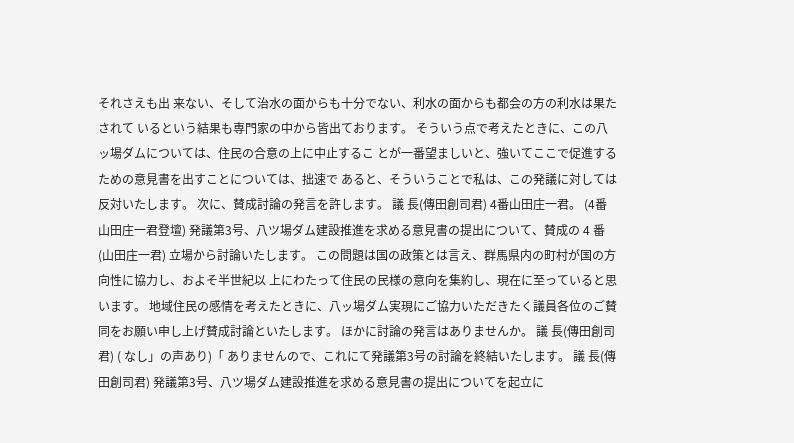それさえも出 来ない、そして治水の面からも十分でない、利水の面からも都会の方の利水は果たされて いるという結果も専門家の中から皆出ております。 そういう点で考えたときに、この八ッ場ダムについては、住民の合意の上に中止するこ とが一番望ましいと、強いてここで促進するための意見書を出すことについては、拙速で あると、そういうことで私は、この発議に対しては反対いたします。 次に、賛成討論の発言を許します。 議 長(傳田創司君) 4番山田庄一君。 (4番 山田庄一君登壇) 発議第3号、八ツ場ダム建設推進を求める意見書の提出について、賛成の 4 番(山田庄一君) 立場から討論いたします。 この問題は国の政策とは言え、群馬県内の町村が国の方向性に協力し、およそ半世紀以 上にわたって住民の民様の意向を集約し、現在に至っていると思います。 地域住民の感情を考えたときに、八ッ場ダム実現にご協力いただきたく議員各位のご賛 同をお願い申し上げ賛成討論といたします。 ほかに討論の発言はありませんか。 議 長(傳田創司君) ( なし」の声あり)「 ありませんので、これにて発議第3号の討論を終結いたします。 議 長(傳田創司君) 発議第3号、八ツ場ダム建設推進を求める意見書の提出についてを起立に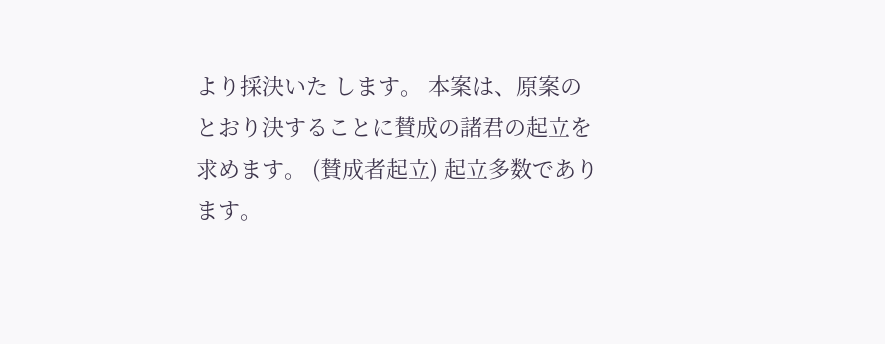より採決いた します。 本案は、原案のとおり決することに賛成の諸君の起立を求めます。 (賛成者起立) 起立多数であります。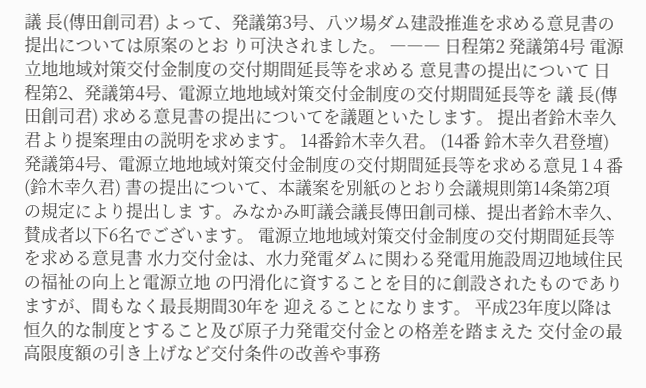議 長(傳田創司君) よって、発議第3号、八ツ場ダム建設推進を求める意見書の提出については原案のとお り可決されました。 ――― 日程第2 発議第4号 電源立地地域対策交付金制度の交付期間延長等を求める 意見書の提出について 日程第2、発議第4号、電源立地地域対策交付金制度の交付期間延長等を 議 長(傳田創司君) 求める意見書の提出についてを議題といたします。 提出者鈴木幸久君より提案理由の説明を求めます。 14番鈴木幸久君。 (14番 鈴木幸久君登壇)
発議第4号、電源立地地域対策交付金制度の交付期間延長等を求める意見 1 4 番(鈴木幸久君) 書の提出について、本議案を別紙のとおり会議規則第14条第2項の規定により提出しま す。みなかみ町議会議長傳田創司様、提出者鈴木幸久、賛成者以下6名でございます。 電源立地地域対策交付金制度の交付期間延長等を求める意見書 水力交付金は、水力発電ダムに関わる発電用施設周辺地域住民の福祉の向上と電源立地 の円滑化に資することを目的に創設されたものでありますが、間もなく最長期間30年を 迎えることになります。 平成23年度以降は恒久的な制度とすること及び原子力発電交付金との格差を踏まえた 交付金の最高限度額の引き上げなど交付条件の改善や事務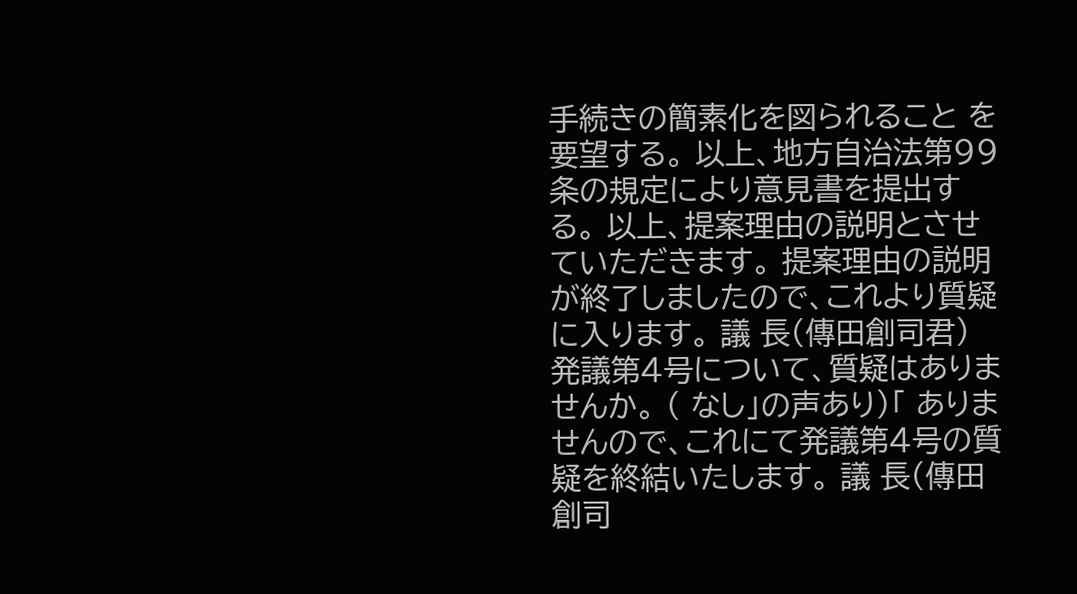手続きの簡素化を図られること を要望する。 以上、地方自治法第99条の規定により意見書を提出する。 以上、提案理由の説明とさせていただきます。 提案理由の説明が終了しましたので、これより質疑に入ります。 議 長(傳田創司君) 発議第4号について、質疑はありませんか。 ( なし」の声あり)「 ありませんので、これにて発議第4号の質疑を終結いたします。 議 長(傳田創司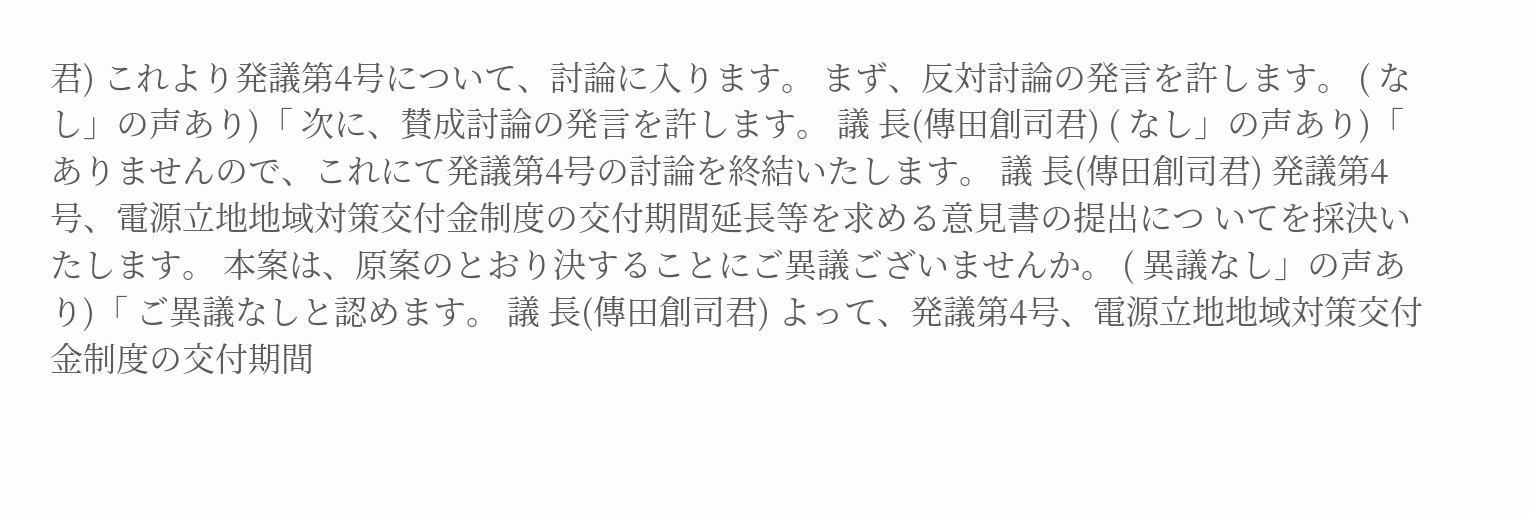君) これより発議第4号について、討論に入ります。 まず、反対討論の発言を許します。 ( なし」の声あり)「 次に、賛成討論の発言を許します。 議 長(傳田創司君) ( なし」の声あり)「 ありませんので、これにて発議第4号の討論を終結いたします。 議 長(傳田創司君) 発議第4号、電源立地地域対策交付金制度の交付期間延長等を求める意見書の提出につ いてを採決いたします。 本案は、原案のとおり決することにご異議ございませんか。 ( 異議なし」の声あり)「 ご異議なしと認めます。 議 長(傳田創司君) よって、発議第4号、電源立地地域対策交付金制度の交付期間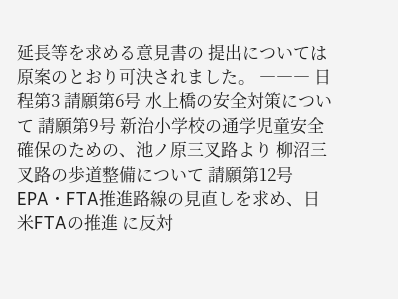延長等を求める意見書の 提出については原案のとおり可決されました。 ――― 日程第3 請願第6号 水上橋の安全対策について 請願第9号 新治小学校の通学児童安全確保のための、池ノ原三叉路より 柳沼三叉路の歩道整備について 請願第12号 EPA・FTA推進路線の見直しを求め、日米FTAの推進 に反対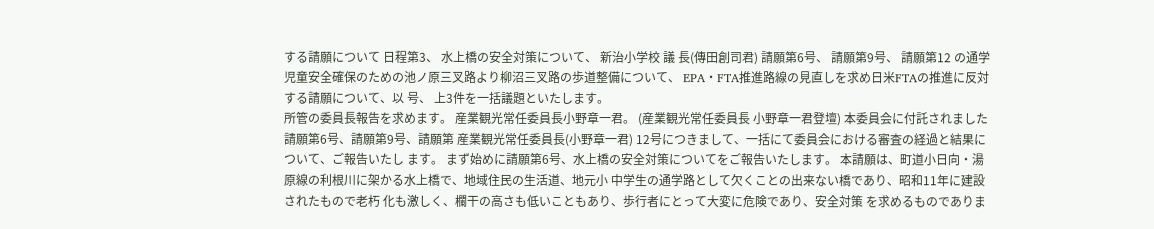する請願について 日程第3、 水上橋の安全対策について、 新治小学校 議 長(傳田創司君) 請願第6号、 請願第9号、 請願第12 の通学児童安全確保のための池ノ原三叉路より柳沼三叉路の歩道整備について、 EPA・FTA推進路線の見直しを求め日米FTAの推進に反対する請願について、以 号、 上3件を一括議題といたします。
所管の委員長報告を求めます。 産業観光常任委員長小野章一君。 (産業観光常任委員長 小野章一君登壇) 本委員会に付託されました 請願第6号、請願第9号、請願第 産業観光常任委員長(小野章一君) 12号につきまして、一括にて委員会における審査の経過と結果について、ご報告いたし ます。 まず始めに請願第6号、水上橋の安全対策についてをご報告いたします。 本請願は、町道小日向・湯原線の利根川に架かる水上橋で、地域住民の生活道、地元小 中学生の通学路として欠くことの出来ない橋であり、昭和11年に建設されたもので老朽 化も激しく、欄干の高さも低いこともあり、歩行者にとって大変に危険であり、安全対策 を求めるものでありま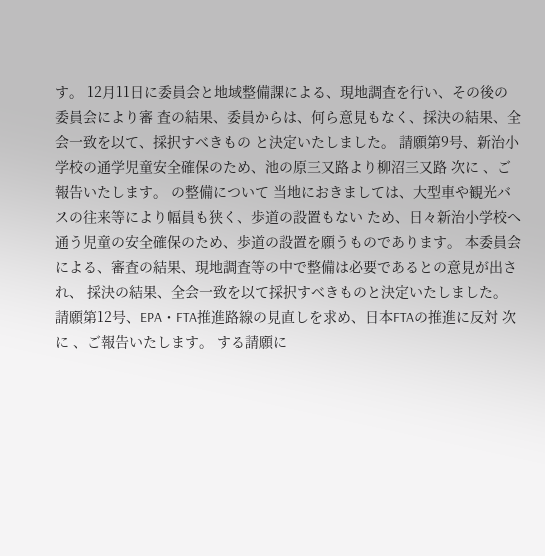す。 12月11日に委員会と地域整備課による、現地調査を行い、その後の委員会により審 査の結果、委員からは、何ら意見もなく、採決の結果、全会一致を以て、採択すべきもの と決定いたしました。 請願第9号、新治小学校の通学児童安全確保のため、池の原三又路より柳沼三又路 次に 、ご報告いたします。 の整備について 当地におきましては、大型車や観光バスの往来等により幅員も狭く、歩道の設置もない ため、日々新治小学校へ通う児童の安全確保のため、歩道の設置を願うものであります。 本委員会による、審査の結果、現地調査等の中で整備は必要であるとの意見が出され、 採決の結果、全会一致を以て採択すべきものと決定いたしました。 請願第12号、EPA・FTA推進路線の見直しを求め、日本FTAの推進に反対 次に 、ご報告いたします。 する請願に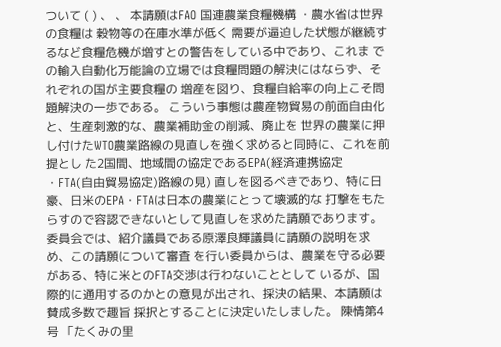ついて ( ) 、 、 本請願はFAO 国連農業食糧機構 ・農水省は世界の食糧は 穀物等の在庫水準が低く 需要が逼迫した状態が継続するなど食糧危機が増すとの警告をしている中であり、これま での輸入自動化万能論の立場では食糧問題の解決にはならず、それぞれの国が主要食糧の 増産を図り、食糧自給率の向上こそ問題解決の一歩である。 こういう事態は農産物貿易の前面自由化と、生産刺激的な、農業補助金の削減、廃止を 世界の農業に押し付けたWTO農業路線の見直しを強く求めると同時に、これを前提とし た2国間、地域間の協定であるEPA(経済連携協定 ・FTA(自由貿易協定)路線の見) 直しを図るべきであり、特に日豪、日米のEPA・FTAは日本の農業にとって壊滅的な 打撃をもたらすので容認できないとして見直しを求めた請願であります。 委員会では、紹介議員である原澤良輝議員に請願の説明を求め、この請願について審査 を行い委員からは、農業を守る必要がある、特に米とのFTA交渉は行わないこととして いるが、国際的に通用するのかとの意見が出され、採決の結果、本請願は賛成多数で趣旨 採択とすることに決定いたしました。 陳情第4号 「たくみの里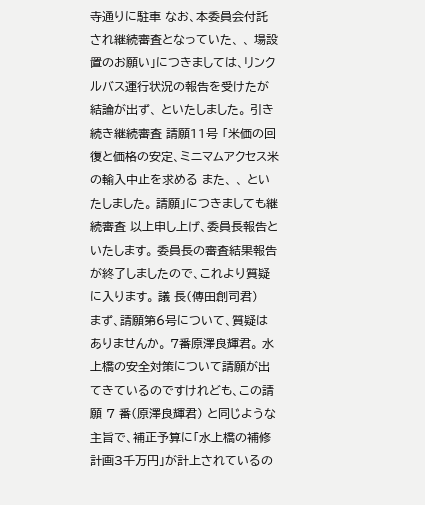寺通りに駐車 なお、本委員会付託され継続審査となっていた、 、 場設置のお願い」につきましては、リンクルバス運行状況の報告を受けたが結論が出ず、 といたしました。 引き続き継続審査 請願11号 「米価の回復と価格の安定、ミニマムアクセス米の輸入中止を求める また、 、 といたしました。 請願」につきましても継続審査 以上申し上げ、委員長報告といたします。 委員長の審査結果報告が終了しましたので、これより質疑に入ります。 議 長(傳田創司君)
まず、請願第6号について、質疑はありませんか。 7番原澤良輝君。 水上橋の安全対策について請願が出てきているのですけれども、この請願 7 番(原澤良輝君) と同じような主旨で、補正予算に「水上橋の補修計画3千万円」が計上されているの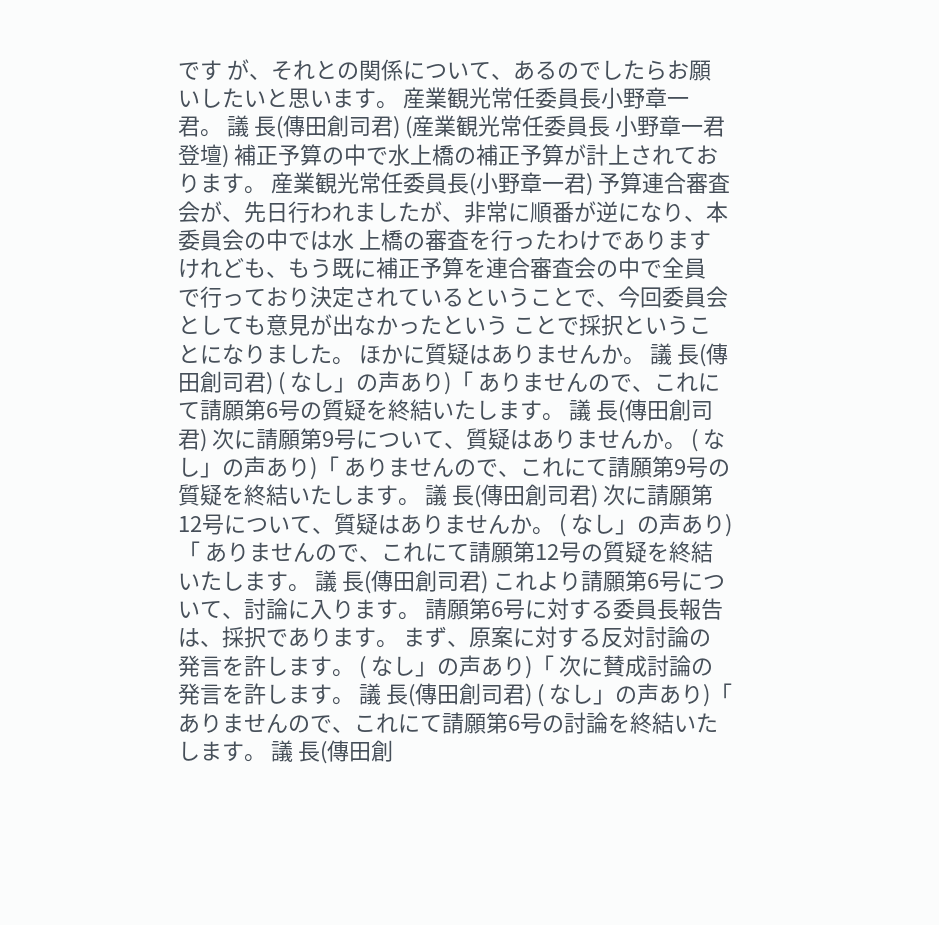です が、それとの関係について、あるのでしたらお願いしたいと思います。 産業観光常任委員長小野章一君。 議 長(傳田創司君) (産業観光常任委員長 小野章一君登壇) 補正予算の中で水上橋の補正予算が計上されております。 産業観光常任委員長(小野章一君) 予算連合審査会が、先日行われましたが、非常に順番が逆になり、本委員会の中では水 上橋の審査を行ったわけでありますけれども、もう既に補正予算を連合審査会の中で全員 で行っており決定されているということで、今回委員会としても意見が出なかったという ことで採択ということになりました。 ほかに質疑はありませんか。 議 長(傳田創司君) ( なし」の声あり)「 ありませんので、これにて請願第6号の質疑を終結いたします。 議 長(傳田創司君) 次に請願第9号について、質疑はありませんか。 ( なし」の声あり)「 ありませんので、これにて請願第9号の質疑を終結いたします。 議 長(傳田創司君) 次に請願第12号について、質疑はありませんか。 ( なし」の声あり)「 ありませんので、これにて請願第12号の質疑を終結いたします。 議 長(傳田創司君) これより請願第6号について、討論に入ります。 請願第6号に対する委員長報告は、採択であります。 まず、原案に対する反対討論の発言を許します。 ( なし」の声あり)「 次に賛成討論の発言を許します。 議 長(傳田創司君) ( なし」の声あり)「 ありませんので、これにて請願第6号の討論を終結いたします。 議 長(傳田創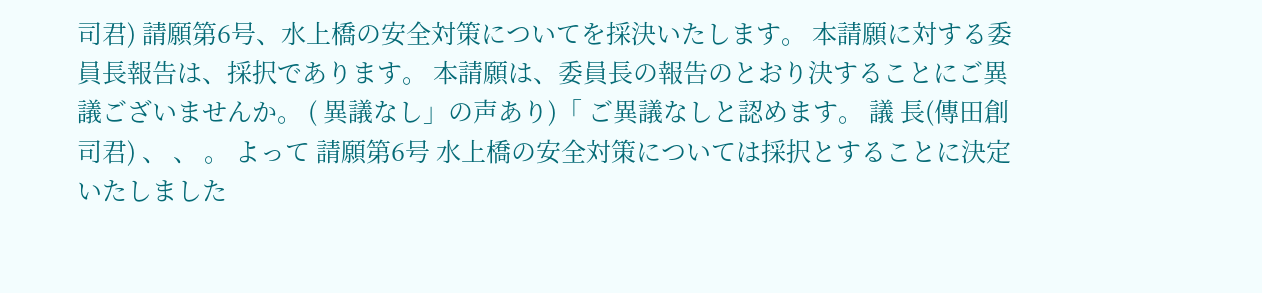司君) 請願第6号、水上橋の安全対策についてを採決いたします。 本請願に対する委員長報告は、採択であります。 本請願は、委員長の報告のとおり決することにご異議ございませんか。 ( 異議なし」の声あり)「 ご異議なしと認めます。 議 長(傳田創司君) 、 、 。 よって 請願第6号 水上橋の安全対策については採択とすることに決定いたしました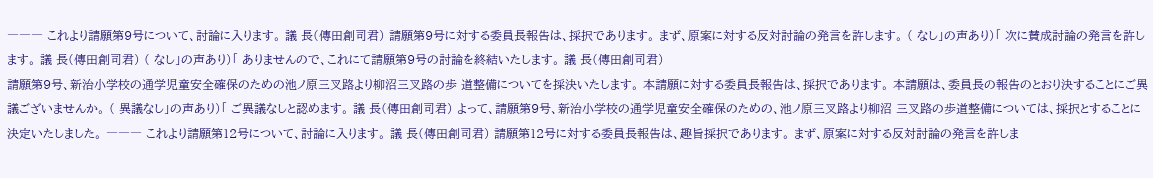――― これより請願第9号について、討論に入ります。 議 長(傳田創司君) 請願第9号に対する委員長報告は、採択であります。 まず、原案に対する反対討論の発言を許します。 ( なし」の声あり)「 次に賛成討論の発言を許します。 議 長(傳田創司君) ( なし」の声あり)「 ありませんので、これにて請願第9号の討論を終結いたします。 議 長(傳田創司君)
請願第9号、新治小学校の通学児童安全確保のための池ノ原三叉路より柳沼三叉路の歩 道整備についてを採決いたします。 本請願に対する委員長報告は、採択であります。 本請願は、委員長の報告のとおり決することにご異議ございませんか。 ( 異議なし」の声あり)「 ご異議なしと認めます。 議 長(傳田創司君) よって、請願第9号、新治小学校の通学児童安全確保のための、池ノ原三叉路より柳沼 三叉路の歩道整備については、採択とすることに決定いたしました。 ――― これより請願第12号について、討論に入ります。 議 長(傳田創司君) 請願第12号に対する委員長報告は、趣旨採択であります。 まず、原案に対する反対討論の発言を許しま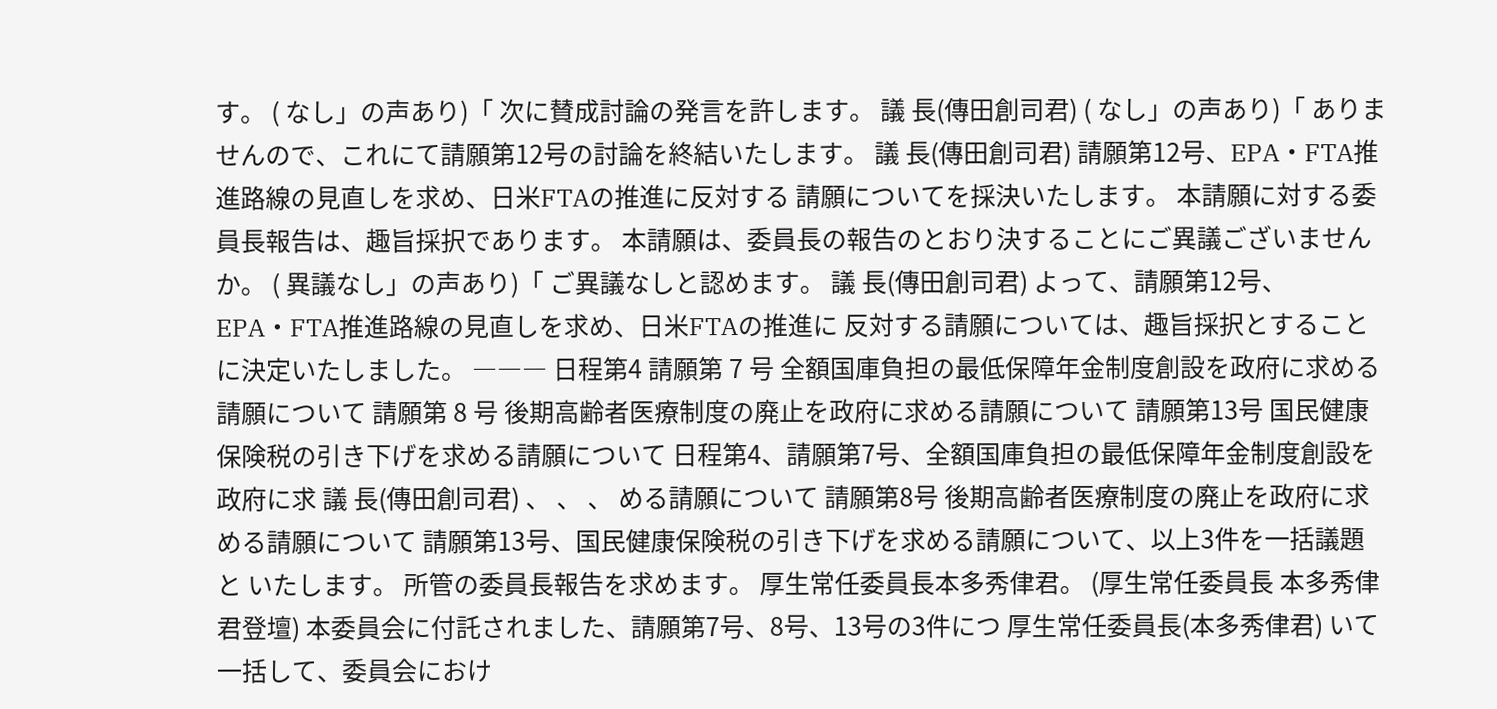す。 ( なし」の声あり)「 次に賛成討論の発言を許します。 議 長(傳田創司君) ( なし」の声あり)「 ありませんので、これにて請願第12号の討論を終結いたします。 議 長(傳田創司君) 請願第12号、EPA・FTA推進路線の見直しを求め、日米FTAの推進に反対する 請願についてを採決いたします。 本請願に対する委員長報告は、趣旨採択であります。 本請願は、委員長の報告のとおり決することにご異議ございませんか。 ( 異議なし」の声あり)「 ご異議なしと認めます。 議 長(傳田創司君) よって、請願第12号、EPA・FTA推進路線の見直しを求め、日米FTAの推進に 反対する請願については、趣旨採択とすることに決定いたしました。 ――― 日程第4 請願第 7 号 全額国庫負担の最低保障年金制度創設を政府に求める請願について 請願第 8 号 後期高齢者医療制度の廃止を政府に求める請願について 請願第13号 国民健康保険税の引き下げを求める請願について 日程第4、請願第7号、全額国庫負担の最低保障年金制度創設を政府に求 議 長(傳田創司君) 、 、 、 める請願について 請願第8号 後期高齢者医療制度の廃止を政府に求める請願について 請願第13号、国民健康保険税の引き下げを求める請願について、以上3件を一括議題と いたします。 所管の委員長報告を求めます。 厚生常任委員長本多秀侓君。 (厚生常任委員長 本多秀侓君登壇) 本委員会に付託されました、請願第7号、8号、13号の3件につ 厚生常任委員長(本多秀侓君) いて一括して、委員会におけ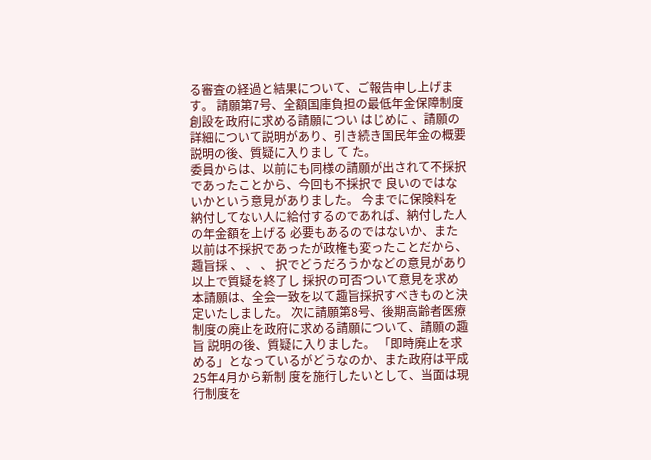る審査の経過と結果について、ご報告申し上げます。 請願第7号、全額国庫負担の最低年金保障制度創設を政府に求める請願につい はじめに 、請願の詳細について説明があり、引き続き国民年金の概要説明の後、質疑に入りまし て た。
委員からは、以前にも同様の請願が出されて不採択であったことから、今回も不採択で 良いのではないかという意見がありました。 今までに保険料を納付してない人に給付するのであれば、納付した人の年金額を上げる 必要もあるのではないか、また以前は不採択であったが政権も変ったことだから、趣旨採 、 、 、 択でどうだろうかなどの意見があり 以上で質疑を終了し 採択の可否ついて意見を求め 本請願は、全会一致を以て趣旨採択すべきものと決定いたしました。 次に請願第8号、後期高齢者医療制度の廃止を政府に求める請願について、請願の趣旨 説明の後、質疑に入りました。 「即時廃止を求める」となっているがどうなのか、また政府は平成25年4月から新制 度を施行したいとして、当面は現行制度を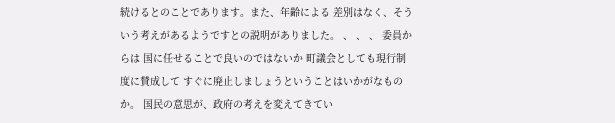続けるとのことであります。また、年齢による 差別はなく、そういう考えがあるようですとの説明がありました。 、 、 、 委員からは 国に任せることで良いのではないか 町議会としても現行制度に賛成して すぐに廃止しましょうということはいかがなものか。 国民の意思が、政府の考えを変えてきてい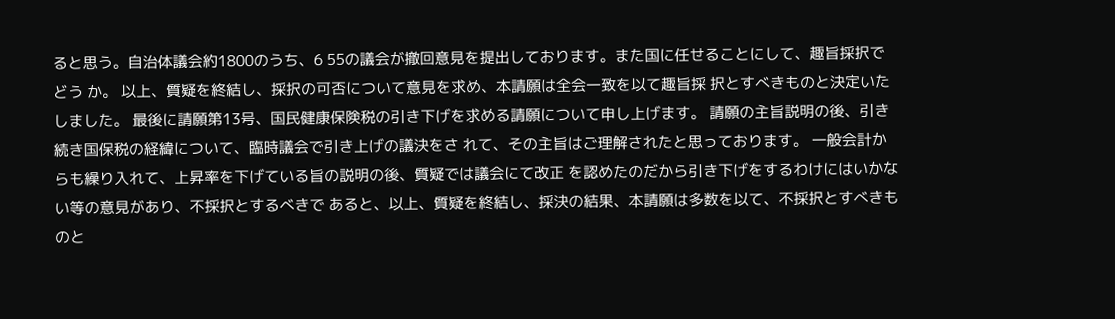ると思う。自治体議会約1800のうち、6 55の議会が撤回意見を提出しております。また国に任せることにして、趣旨採択でどう か。 以上、質疑を終結し、採択の可否について意見を求め、本請願は全会一致を以て趣旨採 択とすべきものと決定いたしました。 最後に請願第13号、国民健康保険税の引き下げを求める請願について申し上げます。 請願の主旨説明の後、引き続き国保税の経緯について、臨時議会で引き上げの議決をさ れて、その主旨はご理解されたと思っております。 一般会計からも繰り入れて、上昇率を下げている旨の説明の後、質疑では議会にて改正 を認めたのだから引き下げをするわけにはいかない等の意見があり、不採択とするべきで あると、以上、質疑を終結し、採決の結果、本請願は多数を以て、不採択とすべきものと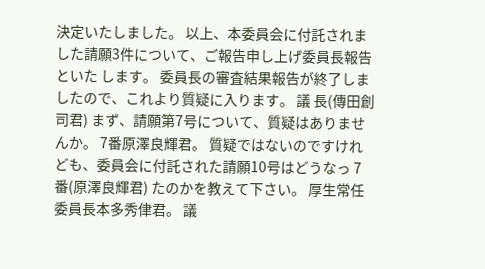決定いたしました。 以上、本委員会に付託されました請願3件について、ご報告申し上げ委員長報告といた します。 委員長の審査結果報告が終了しましたので、これより質疑に入ります。 議 長(傳田創司君) まず、請願第7号について、質疑はありませんか。 7番原澤良輝君。 質疑ではないのですけれども、委員会に付託された請願10号はどうなっ 7 番(原澤良輝君) たのかを教えて下さい。 厚生常任委員長本多秀侓君。 議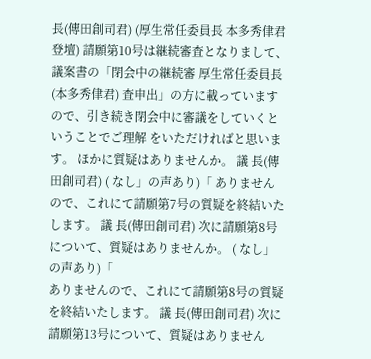長(傳田創司君) (厚生常任委員長 本多秀侓君登壇) 請願第10号は継続審査となりまして、議案書の「閉会中の継続審 厚生常任委員長(本多秀侓君) 査申出」の方に載っていますので、引き続き閉会中に審議をしていくということでご理解 をいただければと思います。 ほかに質疑はありませんか。 議 長(傳田創司君) ( なし」の声あり)「 ありませんので、これにて請願第7号の質疑を終結いたします。 議 長(傳田創司君) 次に請願第8号について、質疑はありませんか。 ( なし」の声あり)「
ありませんので、これにて請願第8号の質疑を終結いたします。 議 長(傳田創司君) 次に請願第13号について、質疑はありません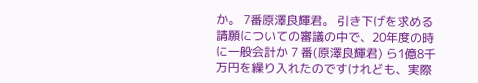か。 7番原澤良輝君。 引き下げを求める請願についての審議の中で、20年度の時に一般会計か 7 番(原澤良輝君) ら1億8千万円を繰り入れたのですけれども、実際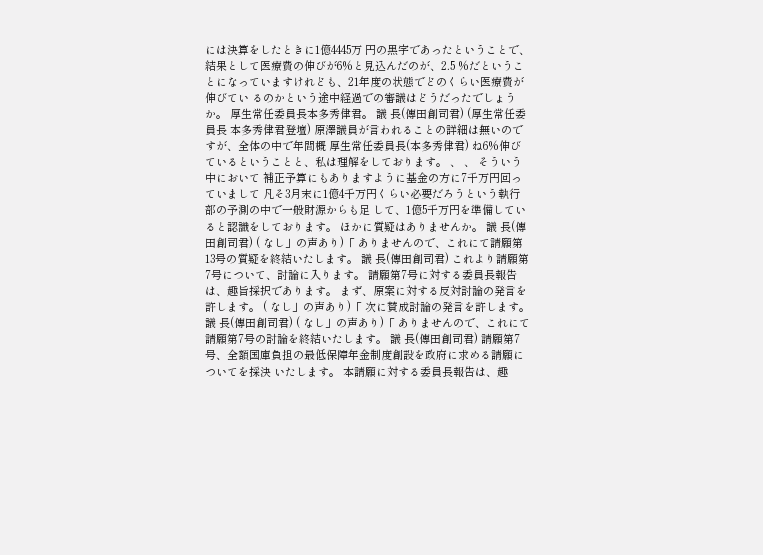には決算をしたときに1億4445万 円の黒字であったということで、結果として医療費の伸びが6%と見込んだのが、2.5 %だということになっていますけれども、21年度の状態でどのくらい医療費が伸びてい るのかという途中経過での審議はどうだったでしょうか。 厚生常任委員長本多秀侓君。 議 長(傳田創司君) (厚生常任委員長 本多秀侓君登壇) 原澤議員が言われることの詳細は無いのですが、全体の中で年間概 厚生常任委員長(本多秀侓君) ね6%伸びているということと、私は理解をしております。 、 、 そういう中において 補正予算にもありますように基金の方に7千万円回っていまして 凡そ3月末に1億4千万円くらい必要だろうという執行部の予測の中で一般財源からも足 して、1億5千万円を準備していると認識をしております。 ほかに質疑はありませんか。 議 長(傳田創司君) ( なし」の声あり)「 ありませんので、これにて請願第13号の質疑を終結いたします。 議 長(傳田創司君) これより請願第7号について、討論に入ります。 請願第7号に対する委員長報告は、趣旨採択であります。 まず、原案に対する反対討論の発言を許します。 ( なし」の声あり)「 次に賛成討論の発言を許します。 議 長(傳田創司君) ( なし」の声あり)「 ありませんので、これにて請願第7号の討論を終結いたします。 議 長(傳田創司君) 請願第7号、全額国庫負担の最低保障年金制度創設を政府に求める請願についてを採決 いたします。 本請願に対する委員長報告は、趣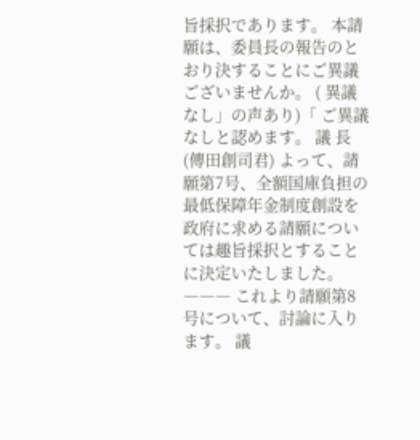旨採択であります。 本請願は、委員長の報告のとおり決することにご異議ございませんか。 ( 異議なし」の声あり)「 ご異議なしと認めます。 議 長(傳田創司君) よって、請願第7号、全額国庫負担の最低保障年金制度創設を政府に求める請願につい ては趣旨採択とすることに決定いたしました。 ――― これより請願第8号について、討論に入ります。 議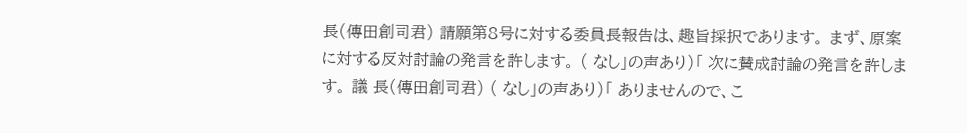長(傳田創司君) 請願第8号に対する委員長報告は、趣旨採択であります。 まず、原案に対する反対討論の発言を許します。 ( なし」の声あり)「 次に賛成討論の発言を許します。 議 長(傳田創司君) ( なし」の声あり)「 ありませんので、こ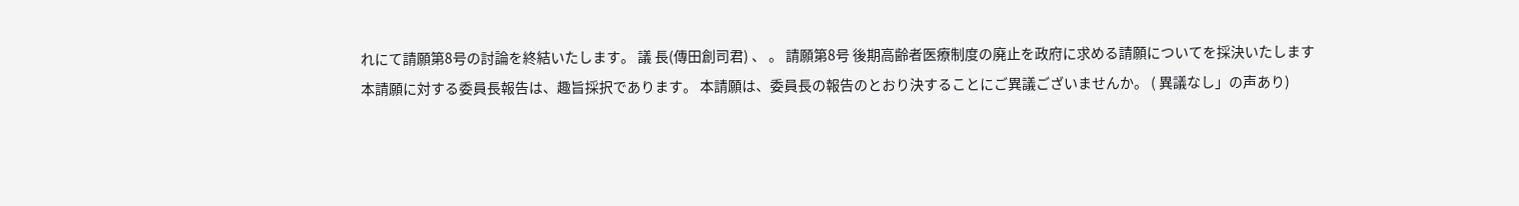れにて請願第8号の討論を終結いたします。 議 長(傳田創司君) 、 。 請願第8号 後期高齢者医療制度の廃止を政府に求める請願についてを採決いたします
本請願に対する委員長報告は、趣旨採択であります。 本請願は、委員長の報告のとおり決することにご異議ございませんか。 ( 異議なし」の声あり)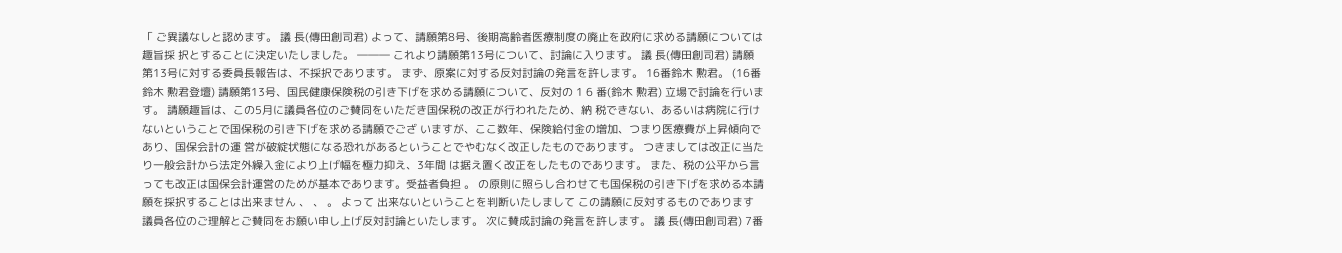「 ご異議なしと認めます。 議 長(傳田創司君) よって、請願第8号、後期高齢者医療制度の廃止を政府に求める請願については趣旨採 択とすることに決定いたしました。 ――― これより請願第13号について、討論に入ります。 議 長(傳田創司君) 請願第13号に対する委員長報告は、不採択であります。 まず、原案に対する反対討論の発言を許します。 16番鈴木 勲君。 (16番 鈴木 勲君登壇) 請願第13号、国民健康保険税の引き下げを求める請願について、反対の 1 6 番(鈴木 勲君) 立場で討論を行います。 請願趣旨は、この5月に議員各位のご賛同をいただき国保税の改正が行われたため、納 税できない、あるいは病院に行けないということで国保税の引き下げを求める請願でござ いますが、ここ数年、保険給付金の増加、つまり医療費が上昇傾向であり、国保会計の運 営が破綻状態になる恐れがあるということでやむなく改正したものであります。 つきましては改正に当たり一般会計から法定外繰入金により上げ幅を極力抑え、3年間 は据え置く改正をしたものであります。 また、税の公平から言っても改正は国保会計運営のためが基本であります。受益者負担 。 の原則に照らし合わせても国保税の引き下げを求める本請願を採択することは出来ません 、 、 。 よって 出来ないということを判断いたしまして この請願に反対するものであります 議員各位のご理解とご賛同をお願い申し上げ反対討論といたします。 次に賛成討論の発言を許します。 議 長(傳田創司君) 7番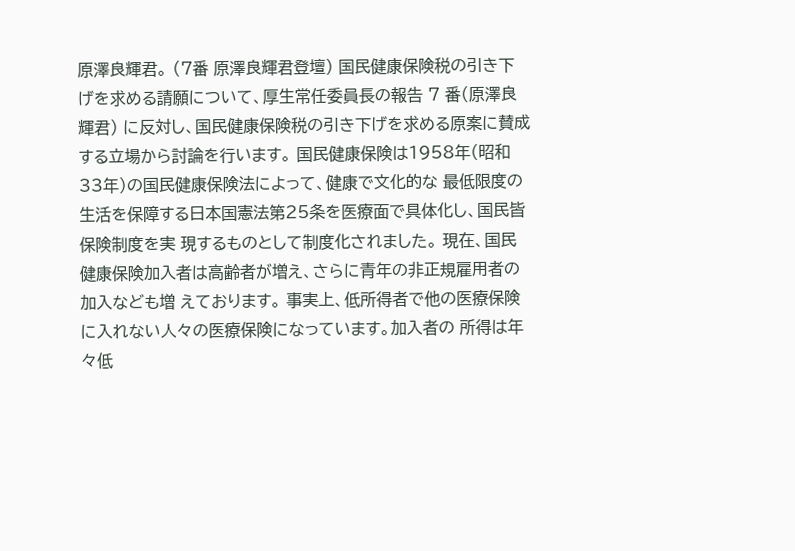原澤良輝君。 (7番 原澤良輝君登壇) 国民健康保険税の引き下げを求める請願について、厚生常任委員長の報告 7 番(原澤良輝君) に反対し、国民健康保険税の引き下げを求める原案に賛成する立場から討論を行います。 国民健康保険は1958年(昭和33年)の国民健康保険法によって、健康で文化的な 最低限度の生活を保障する日本国憲法第25条を医療面で具体化し、国民皆保険制度を実 現するものとして制度化されました。 現在、国民健康保険加入者は高齢者が増え、さらに青年の非正規雇用者の加入なども増 えております。 事実上、低所得者で他の医療保険に入れない人々の医療保険になっています。加入者の 所得は年々低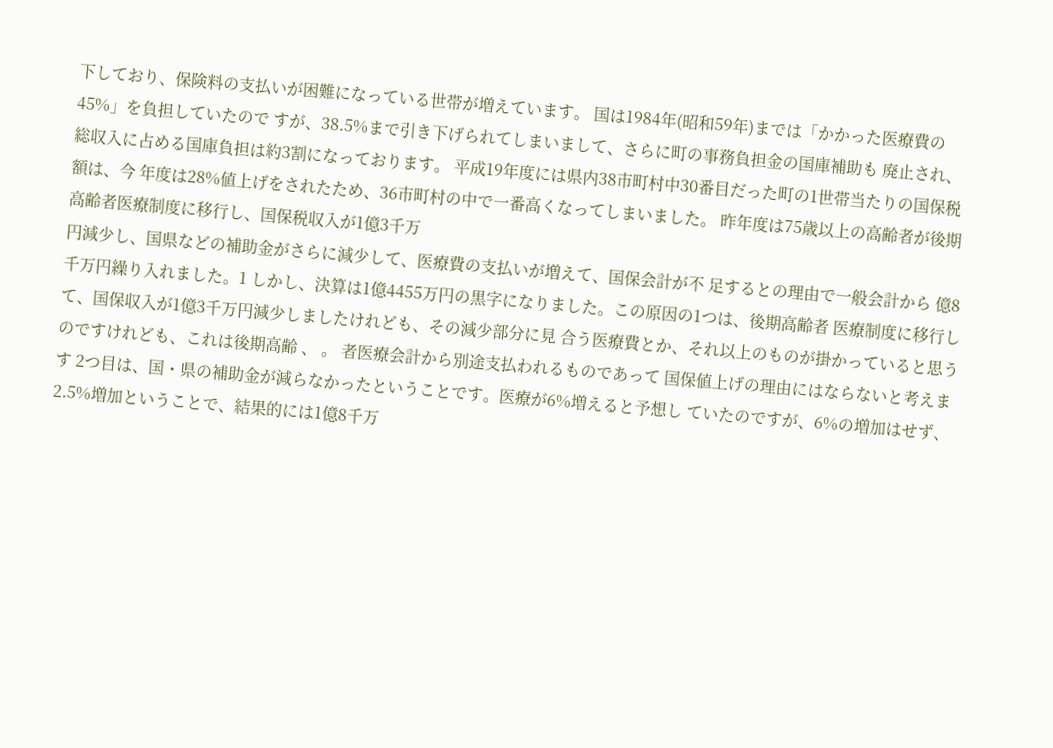下しており、保険料の支払いが困難になっている世帯が増えています。 国は1984年(昭和59年)までは「かかった医療費の45%」を負担していたので すが、38.5%まで引き下げられてしまいまして、さらに町の事務負担金の国庫補助も 廃止され、総収入に占める国庫負担は約3割になっております。 平成19年度には県内38市町村中30番目だった町の1世帯当たりの国保税額は、今 年度は28%値上げをされたため、36市町村の中で一番高くなってしまいました。 昨年度は75歳以上の高齢者が後期高齢者医療制度に移行し、国保税収入が1億3千万
円減少し、国県などの補助金がさらに減少して、医療費の支払いが増えて、国保会計が不 足するとの理由で一般会計から 億8千万円繰り入れました。1 しかし、決算は1億4455万円の黒字になりました。この原因の1つは、後期高齢者 医療制度に移行して、国保収入が1億3千万円減少しましたけれども、その減少部分に見 合う医療費とか、それ以上のものが掛かっていると思うのですけれども、これは後期高齢 、 。 者医療会計から別途支払われるものであって 国保値上げの理由にはならないと考えます 2つ目は、国・県の補助金が減らなかったということです。医療が6%増えると予想し ていたのですが、6%の増加はせず、2.5%増加ということで、結果的には1億8千万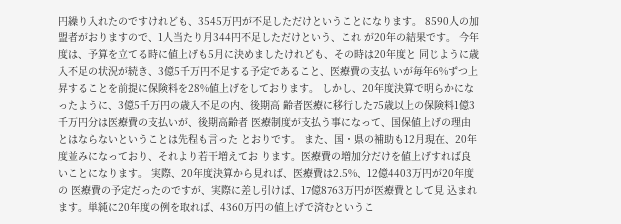円繰り入れたのですけれども、3545万円が不足しただけということになります。 8590人の加盟者がおりますので、1人当たり月344円不足しただけという、これ が20年の結果です。 今年度は、予算を立てる時に値上げも5月に決めましたけれども、その時は20年度と 同じように歳入不足の状況が続き、3億5千万円不足する予定であること、医療費の支払 いが毎年6%ずつ上昇することを前提に保険料を28%値上げをしております。 しかし、20年度決算で明らかになったように、3億5千万円の歳入不足の内、後期高 齢者医療に移行した75歳以上の保険料1億3千万円分は医療費の支払いが、後期高齢者 医療制度が支払う事になって、国保値上げの理由とはならないということは先程も言った とおりです。 また、国・県の補助も12月現在、20年度並みになっており、それより若干増えてお ります。医療費の増加分だけを値上げすれば良いことになります。 実際、20年度決算から見れば、医療費は2.5%、12億4403万円が20年度の 医療費の予定だったのですが、実際に差し引けば、17億8763万円が医療費として見 込まれます。単純に20年度の例を取れば、4360万円の値上げで済むというこ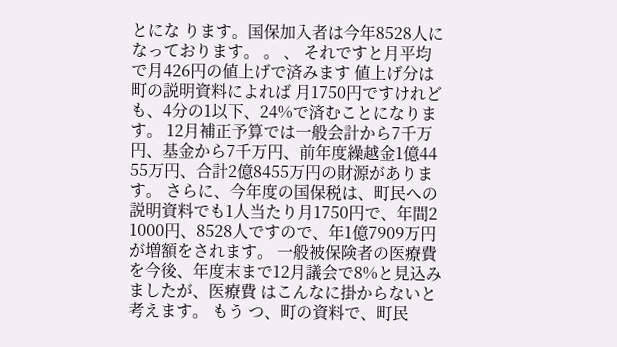とにな ります。国保加入者は今年8528人になっております。 。 、 それですと月平均で月426円の値上げで済みます 値上げ分は町の説明資料によれば 月1750円ですけれども、4分の1以下、24%で済むことになります。 12月補正予算では一般会計から7千万円、基金から7千万円、前年度繰越金1億44 55万円、合計2億8455万円の財源があります。 さらに、今年度の国保税は、町民への説明資料でも1人当たり月1750円で、年間2 1000円、8528人ですので、年1億7909万円が増額をされます。 一般被保険者の医療費を今後、年度末まで12月議会で8%と見込みましたが、医療費 はこんなに掛からないと考えます。 もう つ、町の資料で、町民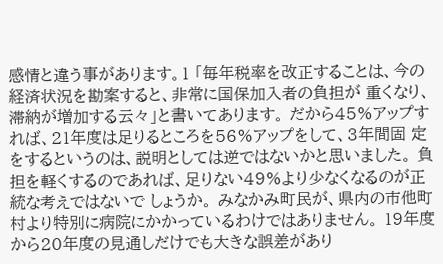感情と違う事があります。1 「毎年税率を改正することは、今の経済状況を勘案すると、非常に国保加入者の負担が 重くなり、滞納が増加する云々」と書いてあります。 だから45%アップすれば、21年度は足りるところを56%アップをして、3年間固 定をするというのは、説明としては逆ではないかと思いました。 負担を軽くするのであれば、足りない49%より少なくなるのが正統な考えではないで しょうか。 みなかみ町民が、県内の市他町村より特別に病院にかかっているわけではありません。 19年度から20年度の見通しだけでも大きな誤差があり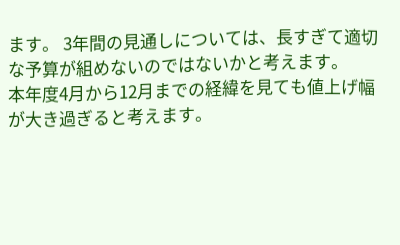ます。 3年間の見通しについては、長すぎて適切な予算が組めないのではないかと考えます。
本年度4月から12月までの経緯を見ても値上げ幅が大き過ぎると考えます。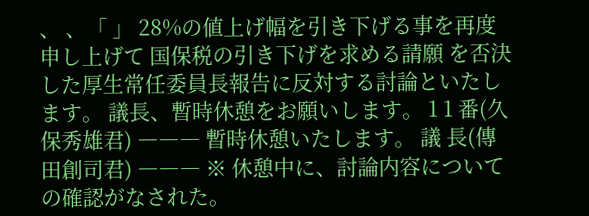、 、「 」 28%の値上げ幅を引き下げる事を再度 申し上げて 国保税の引き下げを求める請願 を否決した厚生常任委員長報告に反対する討論といたします。 議長、暫時休憩をお願いします。 1 1 番(久保秀雄君) ――― 暫時休憩いたします。 議 長(傳田創司君) ――― ※ 休憩中に、討論内容についての確認がなされた。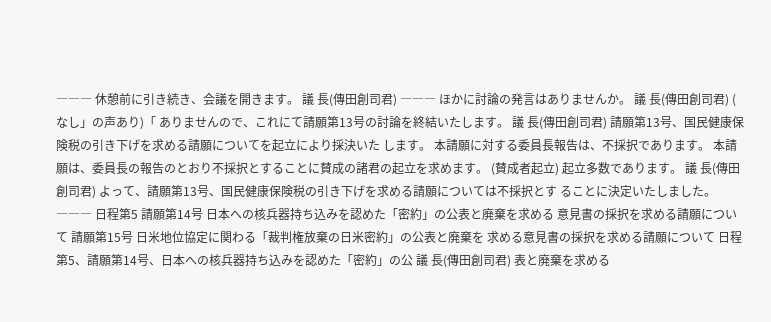――― 休憩前に引き続き、会議を開きます。 議 長(傳田創司君) ――― ほかに討論の発言はありませんか。 議 長(傳田創司君) ( なし」の声あり)「 ありませんので、これにて請願第13号の討論を終結いたします。 議 長(傳田創司君) 請願第13号、国民健康保険税の引き下げを求める請願についてを起立により採決いた します。 本請願に対する委員長報告は、不採択であります。 本請願は、委員長の報告のとおり不採択とすることに賛成の諸君の起立を求めます。 (賛成者起立) 起立多数であります。 議 長(傳田創司君) よって、請願第13号、国民健康保険税の引き下げを求める請願については不採択とす ることに決定いたしました。 ――― 日程第5 請願第14号 日本への核兵器持ち込みを認めた「密約」の公表と廃棄を求める 意見書の採択を求める請願について 請願第15号 日米地位協定に関わる「裁判権放棄の日米密約」の公表と廃棄を 求める意見書の採択を求める請願について 日程第5、請願第14号、日本への核兵器持ち込みを認めた「密約」の公 議 長(傳田創司君) 表と廃棄を求める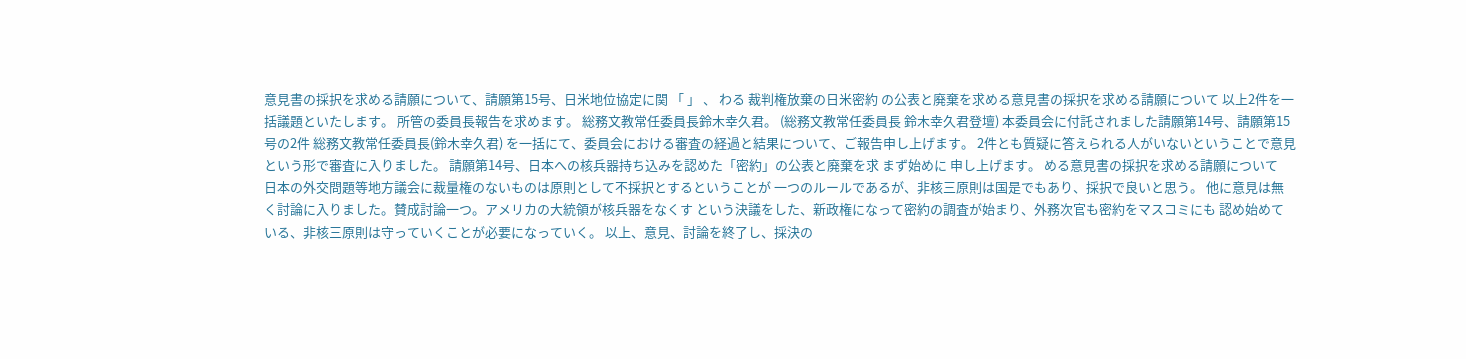意見書の採択を求める請願について、請願第15号、日米地位協定に関 「 」 、 わる 裁判権放棄の日米密約 の公表と廃棄を求める意見書の採択を求める請願について 以上2件を一括議題といたします。 所管の委員長報告を求めます。 総務文教常任委員長鈴木幸久君。 (総務文教常任委員長 鈴木幸久君登壇) 本委員会に付託されました請願第14号、請願第15号の2件 総務文教常任委員長(鈴木幸久君) を一括にて、委員会における審査の経過と結果について、ご報告申し上げます。 2件とも質疑に答えられる人がいないということで意見という形で審査に入りました。 請願第14号、日本への核兵器持ち込みを認めた「密約」の公表と廃棄を求 まず始めに 申し上げます。 める意見書の採択を求める請願について
日本の外交問題等地方議会に裁量権のないものは原則として不採択とするということが 一つのルールであるが、非核三原則は国是でもあり、採択で良いと思う。 他に意見は無く討論に入りました。賛成討論一つ。アメリカの大統領が核兵器をなくす という決議をした、新政権になって密約の調査が始まり、外務次官も密約をマスコミにも 認め始めている、非核三原則は守っていくことが必要になっていく。 以上、意見、討論を終了し、採決の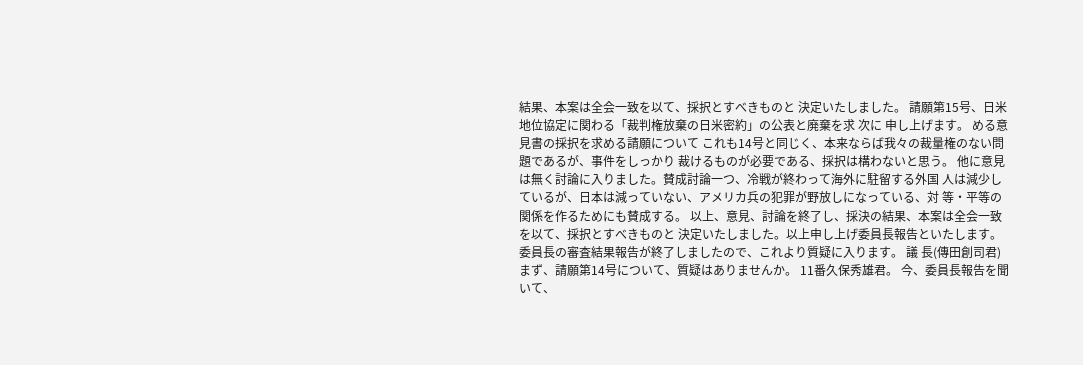結果、本案は全会一致を以て、採択とすべきものと 決定いたしました。 請願第15号、日米地位協定に関わる「裁判権放棄の日米密約」の公表と廃棄を求 次に 申し上げます。 める意見書の採択を求める請願について これも14号と同じく、本来ならば我々の裁量権のない問題であるが、事件をしっかり 裁けるものが必要である、採択は構わないと思う。 他に意見は無く討論に入りました。賛成討論一つ、冷戦が終わって海外に駐留する外国 人は減少しているが、日本は減っていない、アメリカ兵の犯罪が野放しになっている、対 等・平等の関係を作るためにも賛成する。 以上、意見、討論を終了し、採決の結果、本案は全会一致を以て、採択とすべきものと 決定いたしました。以上申し上げ委員長報告といたします。 委員長の審査結果報告が終了しましたので、これより質疑に入ります。 議 長(傳田創司君) まず、請願第14号について、質疑はありませんか。 11番久保秀雄君。 今、委員長報告を聞いて、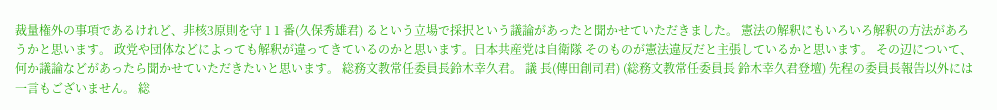裁量権外の事項であるけれど、非核3原則を守 1 1 番(久保秀雄君) るという立場で採択という議論があったと聞かせていただきました。 憲法の解釈にもいろいろ解釈の方法があろうかと思います。 政党や団体などによっても解釈が違ってきているのかと思います。日本共産党は自衛隊 そのものが憲法違反だと主張しているかと思います。 その辺について、何か議論などがあったら聞かせていただきたいと思います。 総務文教常任委員長鈴木幸久君。 議 長(傳田創司君) (総務文教常任委員長 鈴木幸久君登壇) 先程の委員長報告以外には一言もございません。 総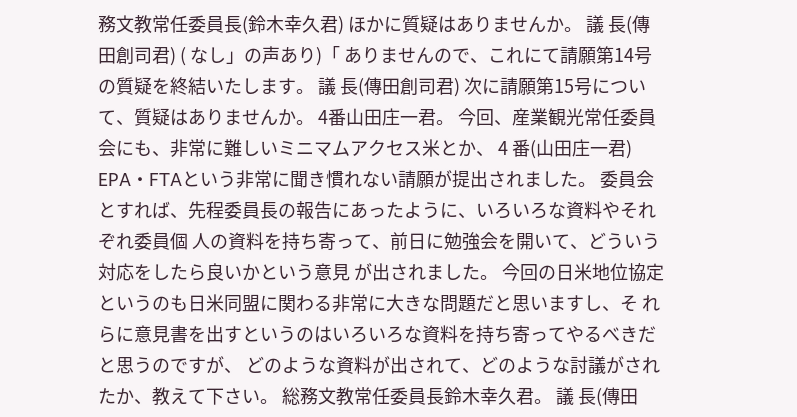務文教常任委員長(鈴木幸久君) ほかに質疑はありませんか。 議 長(傳田創司君) ( なし」の声あり)「 ありませんので、これにて請願第14号の質疑を終結いたします。 議 長(傳田創司君) 次に請願第15号について、質疑はありませんか。 4番山田庄一君。 今回、産業観光常任委員会にも、非常に難しいミニマムアクセス米とか、 4 番(山田庄一君) EPA・FTAという非常に聞き慣れない請願が提出されました。 委員会とすれば、先程委員長の報告にあったように、いろいろな資料やそれぞれ委員個 人の資料を持ち寄って、前日に勉強会を開いて、どういう対応をしたら良いかという意見 が出されました。 今回の日米地位協定というのも日米同盟に関わる非常に大きな問題だと思いますし、そ れらに意見書を出すというのはいろいろな資料を持ち寄ってやるべきだと思うのですが、 どのような資料が出されて、どのような討議がされたか、教えて下さい。 総務文教常任委員長鈴木幸久君。 議 長(傳田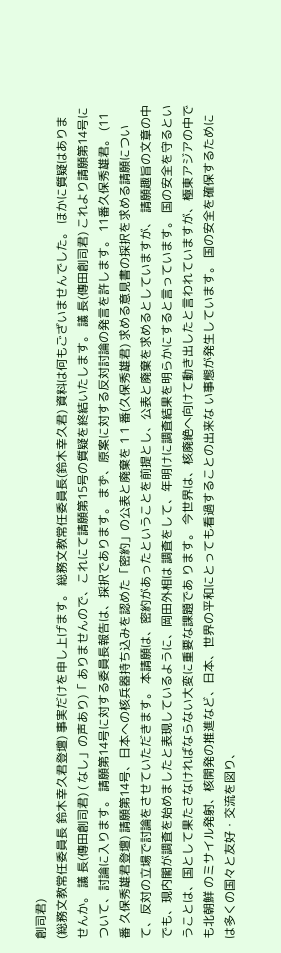創司君)
(総務文教常任委員長 鈴木幸久君登壇) 事実だけを申し上げます。 総務文教常任委員長(鈴木幸久君) 資料は何もございませんでした。 ほかに質疑はありませんか。 議 長(傳田創司君) ( なし」の声あり)「 ありませんので、これにて請願第15号の質疑を終結いたします。 議 長(傳田創司君) これより請願第14号について、討論に入ります。 請願第14号に対する委員長報告は、採択であります。 まず、原案に対する反対討論の発言を許します。 11番久保秀雄君。 (11番 久保秀雄君登壇) 請願第14号、日本への核兵器持ち込みを認めた「密約」の公表と廃棄を 1 1 番(久保秀雄君) 求める意見書の採択を求める請願について、反対の立場で討論をさせていただきます。 本請願は、密約があったということを前提とし、公表と廃棄を求めるとしていますが、 請願趣旨の文章の中でも、現内閣が調査を始めましたと表現しているように、岡田外相は 調査をして、年明けに調査結果を明らかにすると言っています。 国の安全を守るということは、国として果たさなければならない大変に重要な課題であ ります。 今世界は、核廃絶へ向けて動き出したと言われていますが、極東アジアの中でも北朝鮮 のミサイル発射、核開発の推進など、日本、世界の平和にとっても看過することの出来な い事態が発生しています。 国の安全を確保するためには多くの国々と友好・交流を図り、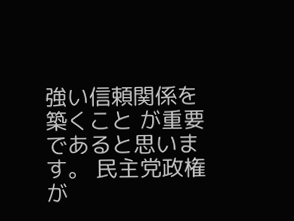強い信頼関係を築くこと が重要であると思います。 民主党政権が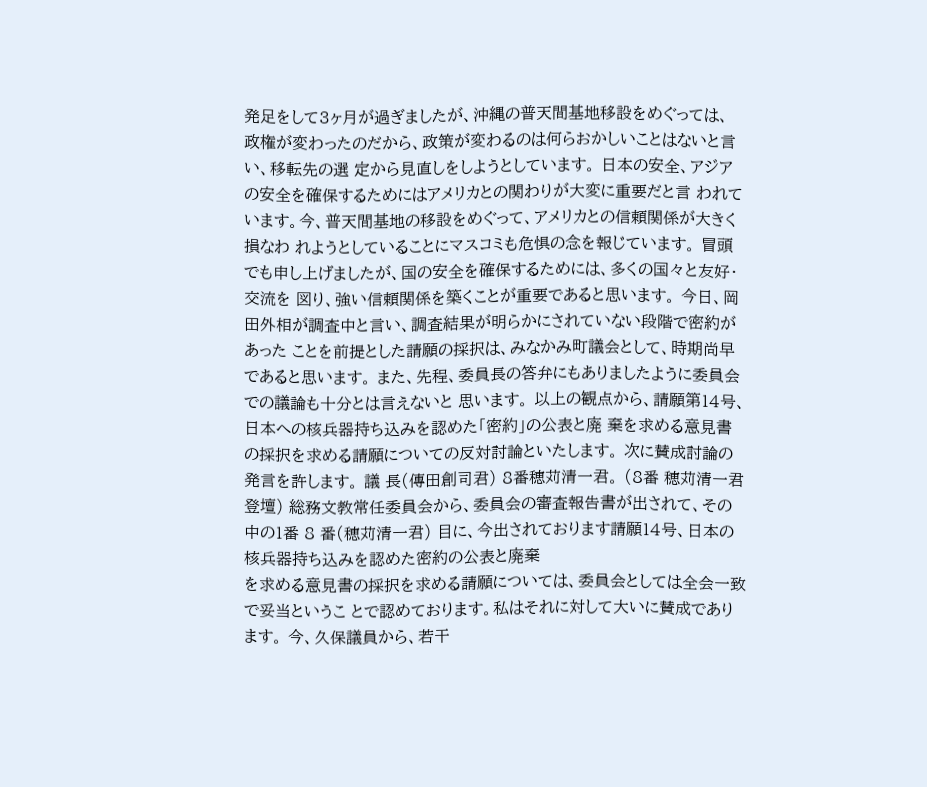発足をして3ヶ月が過ぎましたが、沖縄の普天間基地移設をめぐっては、 政権が変わったのだから、政策が変わるのは何らおかしいことはないと言い、移転先の選 定から見直しをしようとしています。 日本の安全、アジアの安全を確保するためにはアメリカとの関わりが大変に重要だと言 われています。今、普天間基地の移設をめぐって、アメリカとの信頼関係が大きく損なわ れようとしていることにマスコミも危惧の念を報じています。 冒頭でも申し上げましたが、国の安全を確保するためには、多くの国々と友好・交流を 図り、強い信頼関係を築くことが重要であると思います。 今日、岡田外相が調査中と言い、調査結果が明らかにされていない段階で密約があった ことを前提とした請願の採択は、みなかみ町議会として、時期尚早であると思います。 また、先程、委員長の答弁にもありましたように委員会での議論も十分とは言えないと 思います。 以上の観点から、請願第14号、日本への核兵器持ち込みを認めた「密約」の公表と廃 棄を求める意見書の採択を求める請願についての反対討論といたします。 次に賛成討論の発言を許します。 議 長(傳田創司君) 8番穂苅清一君。 (8番 穂苅清一君登壇) 総務文教常任委員会から、委員会の審査報告書が出されて、その中の1番 8 番(穂苅清一君) 目に、今出されております請願14号、日本の核兵器持ち込みを認めた密約の公表と廃棄
を求める意見書の採択を求める請願については、委員会としては全会一致で妥当というこ とで認めております。私はそれに対して大いに賛成であります。 今、久保議員から、若干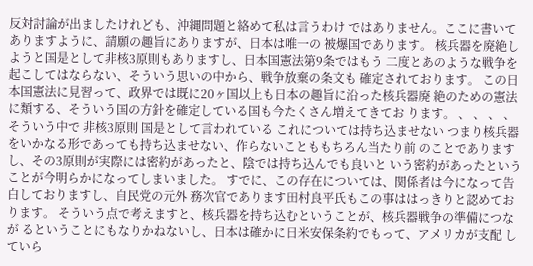反対討論が出ましたけれども、沖縄問題と絡めて私は言うわけ ではありません。ここに書いてありますように、請願の趣旨にありますが、日本は唯一の 被爆国であります。 核兵器を廃絶しようと国是として非核3原則もありますし、日本国憲法第9条ではもう 二度とあのような戦争を起こしてはならない、そういう思いの中から、戦争放棄の条文も 確定されております。 この日本国憲法に見習って、政界では既に20ヶ国以上も日本の趣旨に沿った核兵器廃 絶のための憲法に類する、そういう国の方針を確定している国も今たくさん増えてきてお ります。 、 、 、 、 そういう中で 非核3原則 国是として言われている これについては持ち込ませない つまり核兵器をいかなる形であっても持ち込ませない、作らないことももちろん当たり前 のことでありますし、その3原則が実際には密約があったと、陰では持ち込んでも良いと いう密約があったということが今明らかになってしまいました。 すでに、この存在については、関係者は今になって告白しておりますし、自民党の元外 務次官であります田村良平氏もこの事ははっきりと認めております。 そういう点で考えますと、核兵器を持ち込むということが、核兵器戦争の準備につなが るということにもなりかねないし、日本は確かに日米安保条約でもって、アメリカが支配 していら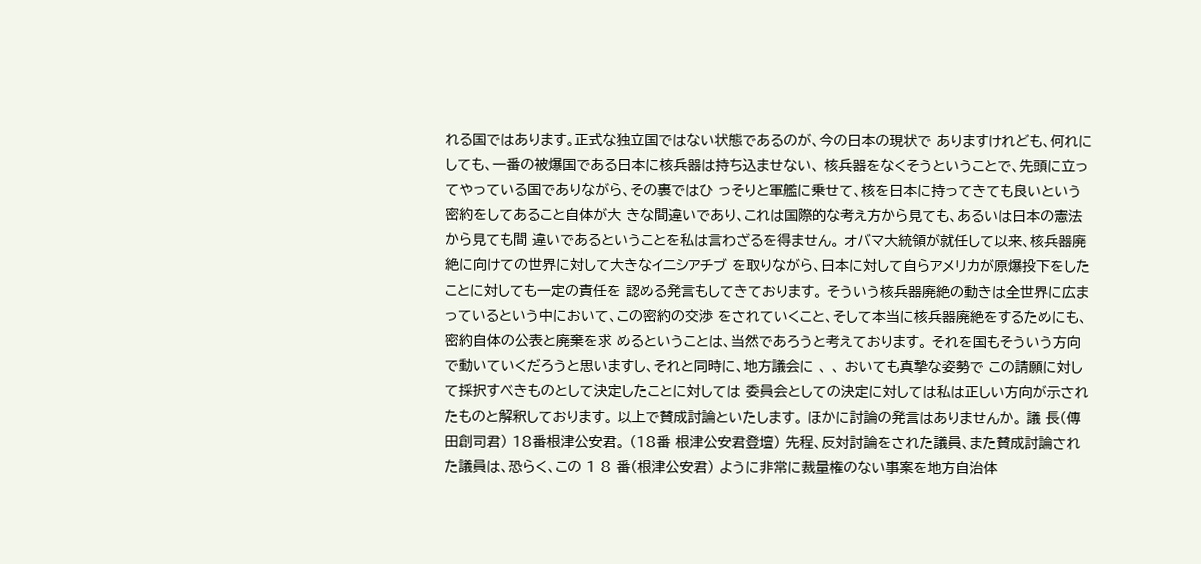れる国ではあります。正式な独立国ではない状態であるのが、今の日本の現状で ありますけれども、何れにしても、一番の被爆国である日本に核兵器は持ち込ませない、 核兵器をなくそうということで、先頭に立ってやっている国でありながら、その裏ではひ っそりと軍艦に乗せて、核を日本に持ってきても良いという密約をしてあること自体が大 きな間違いであり、これは国際的な考え方から見ても、あるいは日本の憲法から見ても間 違いであるということを私は言わざるを得ません。 オバマ大統領が就任して以来、核兵器廃絶に向けての世界に対して大きなイニシアチブ を取りながら、日本に対して自らアメリカが原爆投下をしたことに対しても一定の責任を 認める発言もしてきております。 そういう核兵器廃絶の動きは全世界に広まっているという中において、この密約の交渉 をされていくこと、そして本当に核兵器廃絶をするためにも、密約自体の公表と廃棄を求 めるということは、当然であろうと考えております。 それを国もそういう方向で動いていくだろうと思いますし、それと同時に、地方議会に 、 、 おいても真摯な姿勢で この請願に対して採択すべきものとして決定したことに対しては 委員会としての決定に対しては私は正しい方向が示されたものと解釈しております。 以上で賛成討論といたします。 ほかに討論の発言はありませんか。 議 長(傳田創司君) 18番根津公安君。 (18番 根津公安君登壇) 先程、反対討論をされた議員、また賛成討論された議員は、恐らく、この 1 8 番(根津公安君) ように非常に裁量権のない事案を地方自治体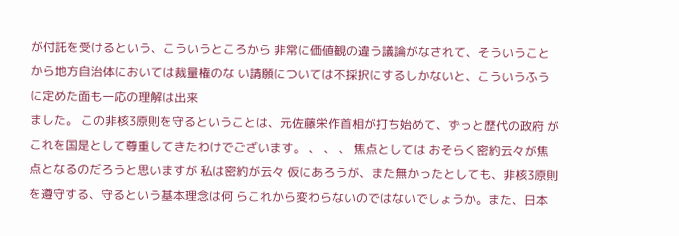が付託を受けるという、こういうところから 非常に価値観の違う議論がなされて、そういうことから地方自治体においては裁量権のな い請願については不採択にするしかないと、こういうふうに定めた面も一応の理解は出来
ました。 この非核3原則を守るということは、元佐藤栄作首相が打ち始めて、ずっと歴代の政府 がこれを国是として尊重してきたわけでございます。 、 、 、 焦点としては おそらく密約云々が焦点となるのだろうと思いますが 私は密約が云々 仮にあろうが、また無かったとしても、非核3原則を遵守する、守るという基本理念は何 らこれから変わらないのではないでしょうか。また、日本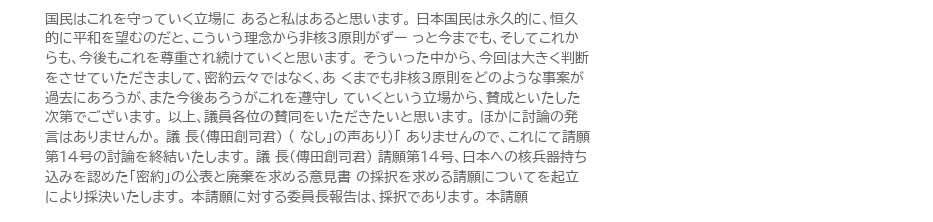国民はこれを守っていく立場に あると私はあると思います。 日本国民は永久的に、恒久的に平和を望むのだと、こういう理念から非核3原則がずー っと今までも、そしてこれからも、今後もこれを尊重され続けていくと思います。 そういった中から、今回は大きく判断をさせていただきまして、密約云々ではなく、あ くまでも非核3原則をどのような事案が過去にあろうが、また今後あろうがこれを遵守し ていくという立場から、賛成といたした次第でございます。 以上、議員各位の賛同をいただきたいと思います。 ほかに討論の発言はありませんか。 議 長(傳田創司君) ( なし」の声あり)「 ありませんので、これにて請願第14号の討論を終結いたします。 議 長(傳田創司君) 請願第14号、日本への核兵器持ち込みを認めた「密約」の公表と廃棄を求める意見書 の採択を求める請願についてを起立により採決いたします。 本請願に対する委員長報告は、採択であります。 本請願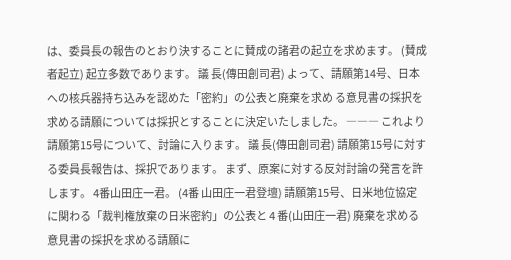は、委員長の報告のとおり決することに賛成の諸君の起立を求めます。 (賛成者起立) 起立多数であります。 議 長(傳田創司君) よって、請願第14号、日本への核兵器持ち込みを認めた「密約」の公表と廃棄を求め る意見書の採択を求める請願については採択とすることに決定いたしました。 ――― これより請願第15号について、討論に入ります。 議 長(傳田創司君) 請願第15号に対する委員長報告は、採択であります。 まず、原案に対する反対討論の発言を許します。 4番山田庄一君。 (4番 山田庄一君登壇) 請願第15号、日米地位協定に関わる「裁判権放棄の日米密約」の公表と 4 番(山田庄一君) 廃棄を求める意見書の採択を求める請願に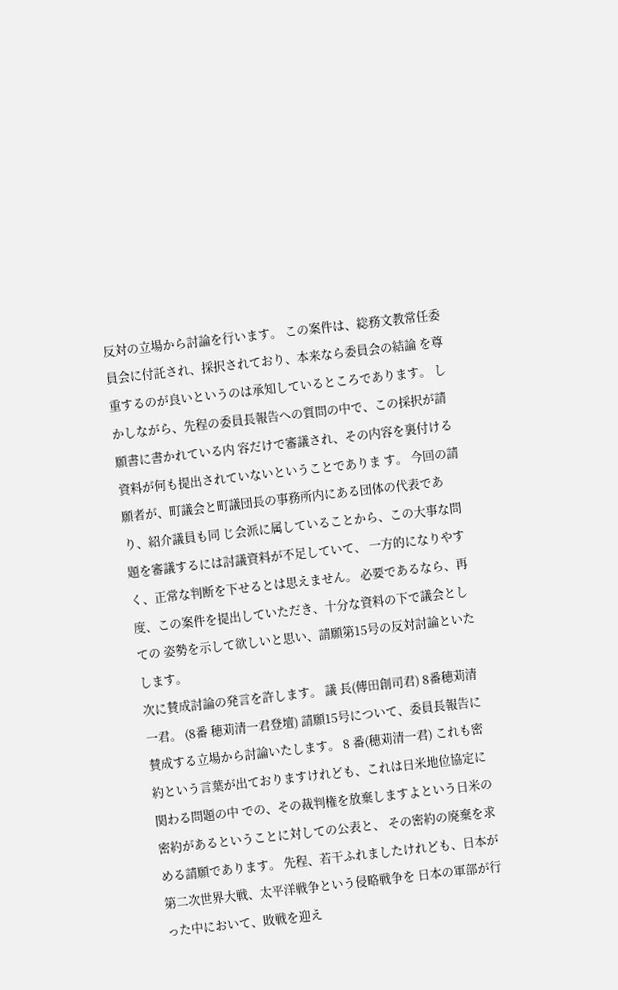反対の立場から討論を行います。 この案件は、総務文教常任委員会に付託され、採択されており、本来なら委員会の結論 を尊重するのが良いというのは承知しているところであります。 しかしながら、先程の委員長報告への質問の中で、この採択が請願書に書かれている内 容だけで審議され、その内容を裏付ける資料が何も提出されていないということでありま す。 今回の請願者が、町議会と町議団長の事務所内にある団体の代表であり、紹介議員も同 じ会派に属していることから、この大事な問題を審議するには討議資料が不足していて、 一方的になりやすく、正常な判断を下せるとは思えません。 必要であるなら、再度、この案件を提出していただき、十分な資料の下で議会としての 姿勢を示して欲しいと思い、請願第15号の反対討論といたします。
次に賛成討論の発言を許します。 議 長(傳田創司君) 8番穂苅清一君。 (8番 穂苅清一君登壇) 請願15号について、委員長報告に賛成する立場から討論いたします。 8 番(穂苅清一君) これも密約という言葉が出ておりますけれども、これは日米地位協定に関わる問題の中 での、その裁判権を放棄しますよという日米の密約があるということに対しての公表と、 その密約の廃棄を求める請願であります。 先程、若干ふれましたけれども、日本が第二次世界大戦、太平洋戦争という侵略戦争を 日本の軍部が行った中において、敗戦を迎え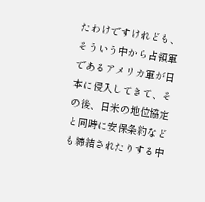たわけですけれども、そういう中から占領軍 であるアメリカ軍が日本に侵入してきて、その後、日米の地位協定と同時に安保条約など も締結されたりする中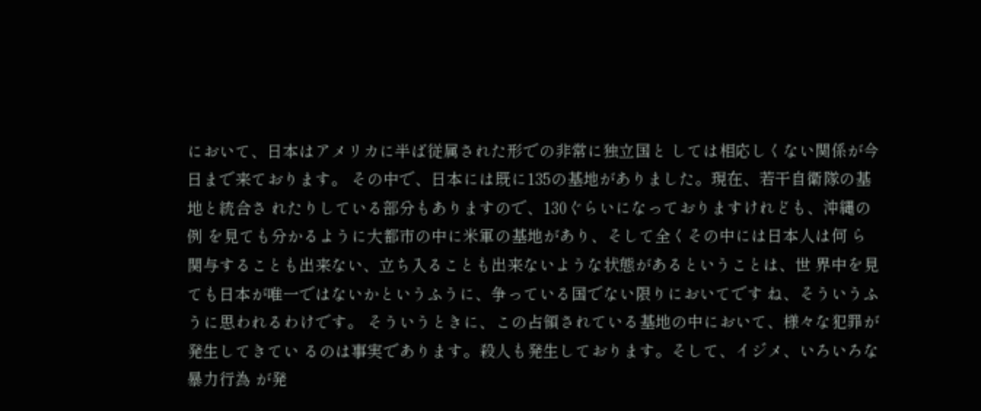において、日本はアメリカに半ば従属された形での非常に独立国と しては相応しくない関係が今日まで来ております。 その中で、日本には既に135の基地がありました。現在、若干自衛隊の基地と統合さ れたりしている部分もありますので、130ぐらいになっておりますけれども、沖縄の例 を見ても分かるように大都市の中に米軍の基地があり、そして全くその中には日本人は何 ら関与することも出来ない、立ち入ることも出来ないような状態があるということは、世 界中を見ても日本が唯一ではないかというふうに、争っている国でない限りにおいてです ね、そういうふうに思われるわけです。 そういうときに、この占領されている基地の中において、様々な犯罪が発生してきてい るのは事実であります。殺人も発生しております。そして、イジメ、いろいろな暴力行為 が発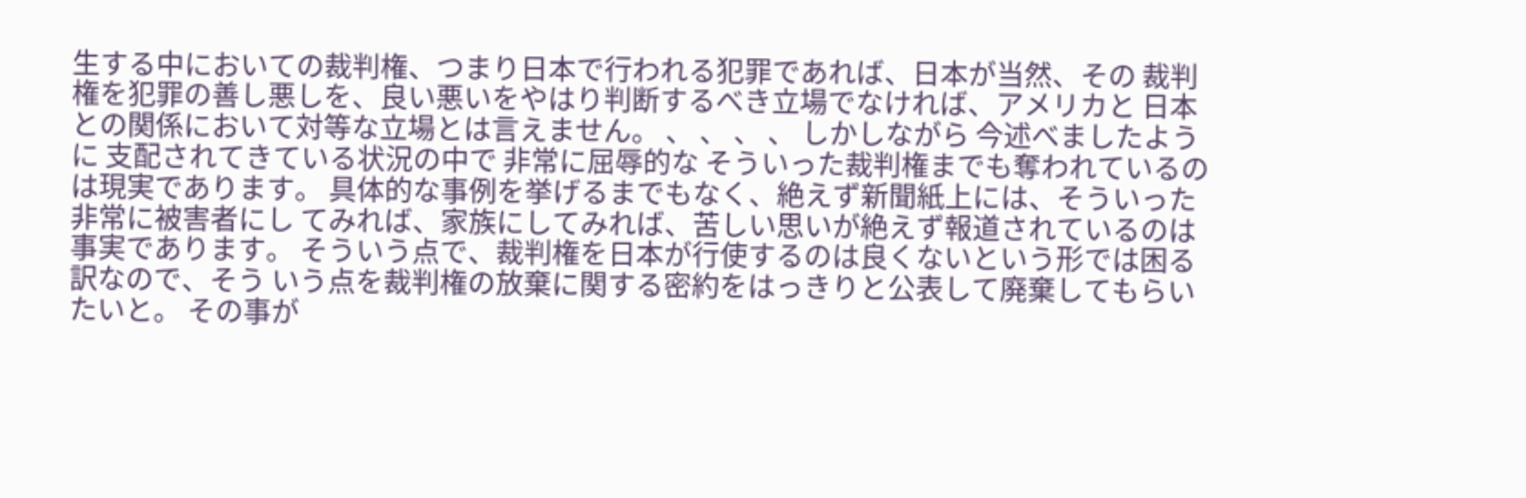生する中においての裁判権、つまり日本で行われる犯罪であれば、日本が当然、その 裁判権を犯罪の善し悪しを、良い悪いをやはり判断するべき立場でなければ、アメリカと 日本との関係において対等な立場とは言えません。 、 、 、 、 しかしながら 今述べましたように 支配されてきている状況の中で 非常に屈辱的な そういった裁判権までも奪われているのは現実であります。 具体的な事例を挙げるまでもなく、絶えず新聞紙上には、そういった非常に被害者にし てみれば、家族にしてみれば、苦しい思いが絶えず報道されているのは事実であります。 そういう点で、裁判権を日本が行使するのは良くないという形では困る訳なので、そう いう点を裁判権の放棄に関する密約をはっきりと公表して廃棄してもらいたいと。 その事が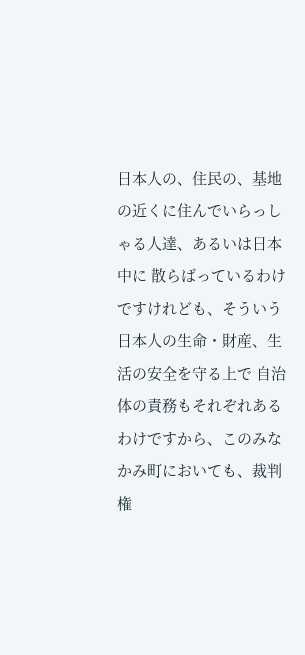日本人の、住民の、基地の近くに住んでいらっしゃる人達、あるいは日本中に 散らばっているわけですけれども、そういう日本人の生命・財産、生活の安全を守る上で 自治体の責務もそれぞれあるわけですから、このみなかみ町においても、裁判権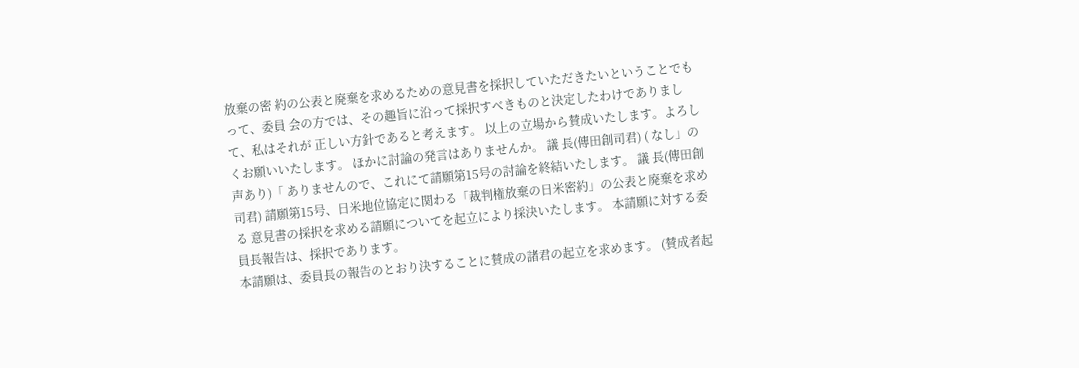放棄の密 約の公表と廃棄を求めるための意見書を採択していただきたいということでもって、委員 会の方では、その趣旨に沿って採択すべきものと決定したわけでありまして、私はそれが 正しい方針であると考えます。 以上の立場から賛成いたします。よろしくお願いいたします。 ほかに討論の発言はありませんか。 議 長(傳田創司君) ( なし」の声あり)「 ありませんので、これにて請願第15号の討論を終結いたします。 議 長(傳田創司君) 請願第15号、日米地位協定に関わる「裁判権放棄の日米密約」の公表と廃棄を求める 意見書の採択を求める請願についてを起立により採決いたします。 本請願に対する委員長報告は、採択であります。
本請願は、委員長の報告のとおり決することに賛成の諸君の起立を求めます。 (賛成者起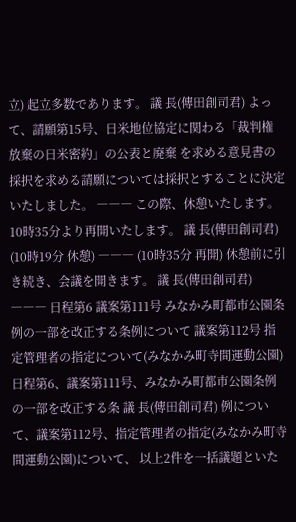立) 起立多数であります。 議 長(傳田創司君) よって、請願第15号、日米地位協定に関わる「裁判権放棄の日米密約」の公表と廃棄 を求める意見書の採択を求める請願については採択とすることに決定いたしました。 ――― この際、休憩いたします。10時35分より再開いたします。 議 長(傳田創司君) (10時19分 休憩) ――― (10時35分 再開) 休憩前に引き続き、会議を開きます。 議 長(傳田創司君) ――― 日程第6 議案第111号 みなかみ町都市公園条例の一部を改正する条例について 議案第112号 指定管理者の指定について(みなかみ町寺間運動公園) 日程第6、議案第111号、みなかみ町都市公園条例の一部を改正する条 議 長(傳田創司君) 例について、議案第112号、指定管理者の指定(みなかみ町寺間運動公園)について、 以上2件を一括議題といた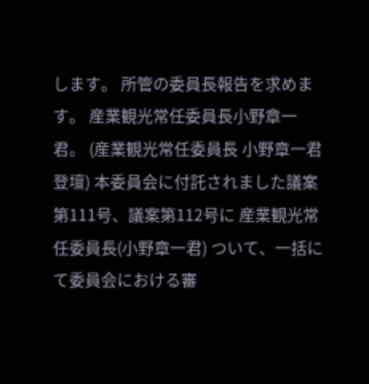します。 所管の委員長報告を求めます。 産業観光常任委員長小野章一君。 (産業観光常任委員長 小野章一君登壇) 本委員会に付託されました議案第111号、議案第112号に 産業観光常任委員長(小野章一君) ついて、一括にて委員会における審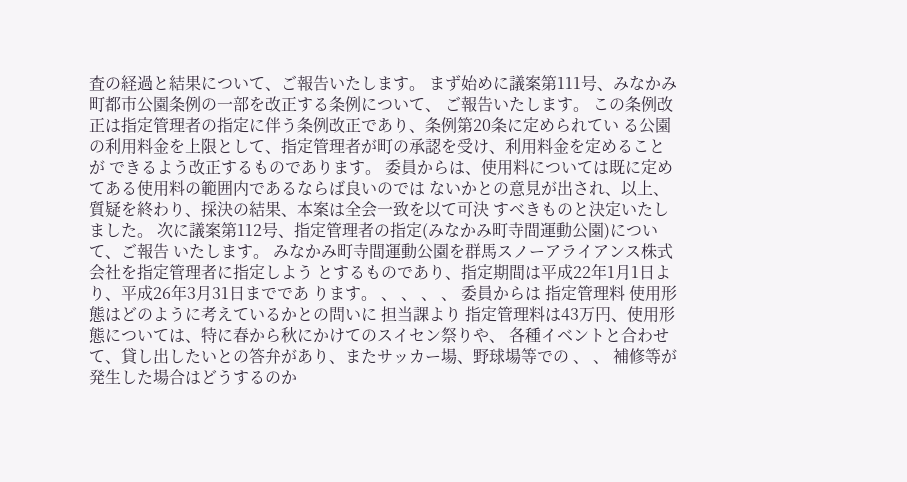査の経過と結果について、ご報告いたします。 まず始めに議案第111号、みなかみ町都市公園条例の一部を改正する条例について、 ご報告いたします。 この条例改正は指定管理者の指定に伴う条例改正であり、条例第20条に定められてい る公園の利用料金を上限として、指定管理者が町の承認を受け、利用料金を定めることが できるよう改正するものであります。 委員からは、使用料については既に定めてある使用料の範囲内であるならば良いのでは ないかとの意見が出され、以上、質疑を終わり、採決の結果、本案は全会一致を以て可決 すべきものと決定いたしました。 次に議案第112号、指定管理者の指定(みなかみ町寺間運動公園)について、ご報告 いたします。 みなかみ町寺間運動公園を群馬スノーアライアンス株式会社を指定管理者に指定しよう とするものであり、指定期間は平成22年1月1日より、平成26年3月31日までであ ります。 、 、 、 、 委員からは 指定管理料 使用形態はどのように考えているかとの問いに 担当課より 指定管理料は43万円、使用形態については、特に春から秋にかけてのスイセン祭りや、 各種イベントと合わせて、貸し出したいとの答弁があり、またサッカー場、野球場等での 、 、 補修等が発生した場合はどうするのか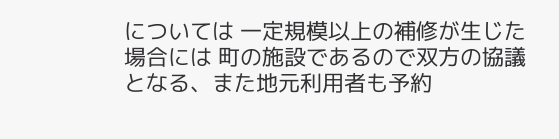については 一定規模以上の補修が生じた場合には 町の施設であるので双方の協議となる、また地元利用者も予約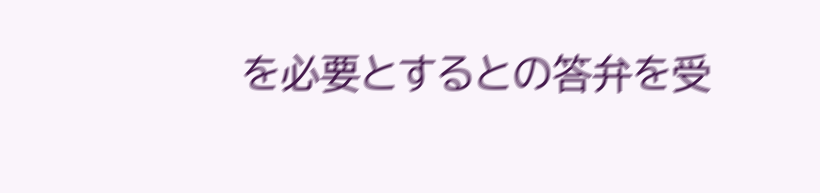を必要とするとの答弁を受